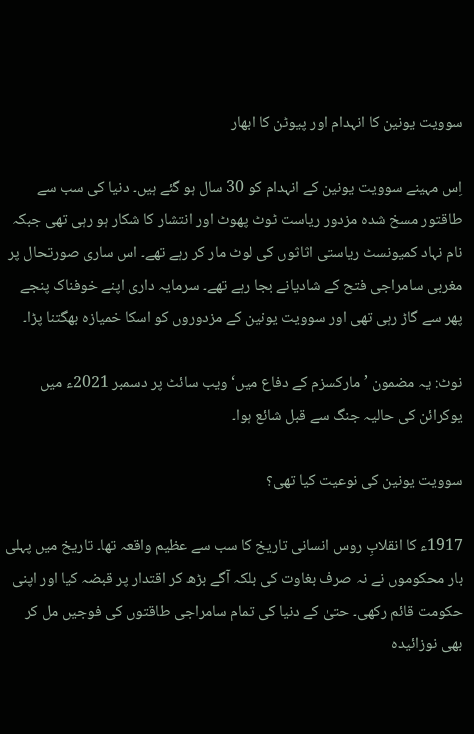سوویت یونین کا انہدام اور پیوٹن کا ابھار

اِس مہینے سوویت یونین کے انہدام کو 30 سال ہو گئے ہیں۔ دنیا کی سب سے طاقتور مسخ شدہ مزدور ریاست ٹوٹ پھوٹ اور انتشار کا شکار ہو رہی تھی جبکہ نام نہاد کمیونسٹ ریاستی اثاثوں کی لوٹ مار کر رہے تھے۔ اس ساری صورتحال پر مغربی سامراجی فتح کے شادیانے بجا رہے تھے۔ سرمایہ داری اپنے خوفناک پنجے پھر سے گاڑ رہی تھی اور سوویت یونین کے مزدوروں کو اسکا خمیازہ بھگتنا پڑا۔

نوٹ: یہ مضمون ’مارکسزم کے دفاع میں‘ ویب سائٹ پر دسمبر 2021ء میں یوکرائن کی حالیہ جنگ سے قبل شائع ہوا۔

سوویت یونین کی نوعیت کیا تھی؟

1917ء کا انقلابِ روس انسانی تاریخ کا سب سے عظیم واقعہ تھا۔ تاریخ میں پہلی بار محکوموں نے نہ صرف بغاوت کی بلکہ آگے بڑھ کر اقتدار پر قبضہ کیا اور اپنی حکومت قائم رکھی۔ حتیٰ کے دنیا کی تمام سامراجی طاقتوں کی فوجیں مل کر بھی نوزائیدہ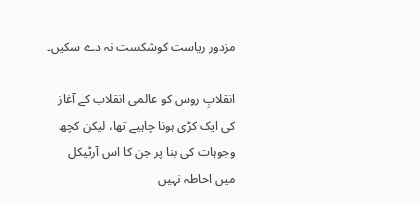مزدور ریاست کوشکست نہ دے سکیں۔

انقلابِ روس کو عالمی انقلاب کے آغاز کی ایک کڑی ہونا چاہیے تھا، لیکن کچھ وجوہات کی بنا پر جن کا اس آرٹیکل میں احاطہ نہیں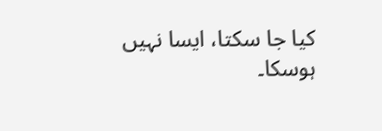کیا جا سکتا، ایسا نہیں ہوسکا۔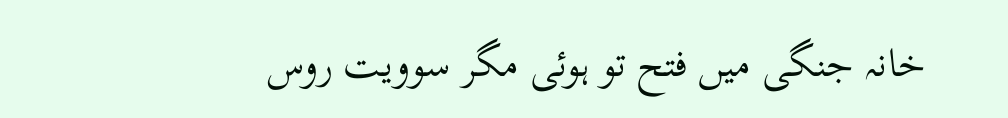خانہ جنگی میں فتح تو ہوئی مگر سوویت روس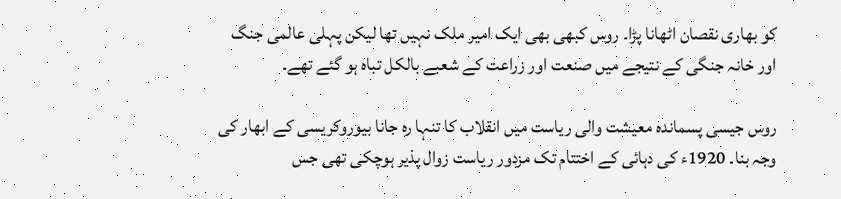کو بھاری نقصان اٹھانا پڑا۔ روس کبھی بھی ایک امیر ملک نہیں تھا لیکن پہلی عالمی جنگ اور خانہ جنگی کے نتیجے میں صنعت اور زراعت کے شعبے بالکل تباہ ہو گئے تھے۔

روس جیسی پسماندہ معیشت والی ریاست میں انقلاب کا تنہا رہ جانا بیوروکریسی کے ابھار کی وجہ بنا۔ 1920ء کی دہائی کے اختتام تک مزدور ریاست زوال پذیر ہوچکی تھی جس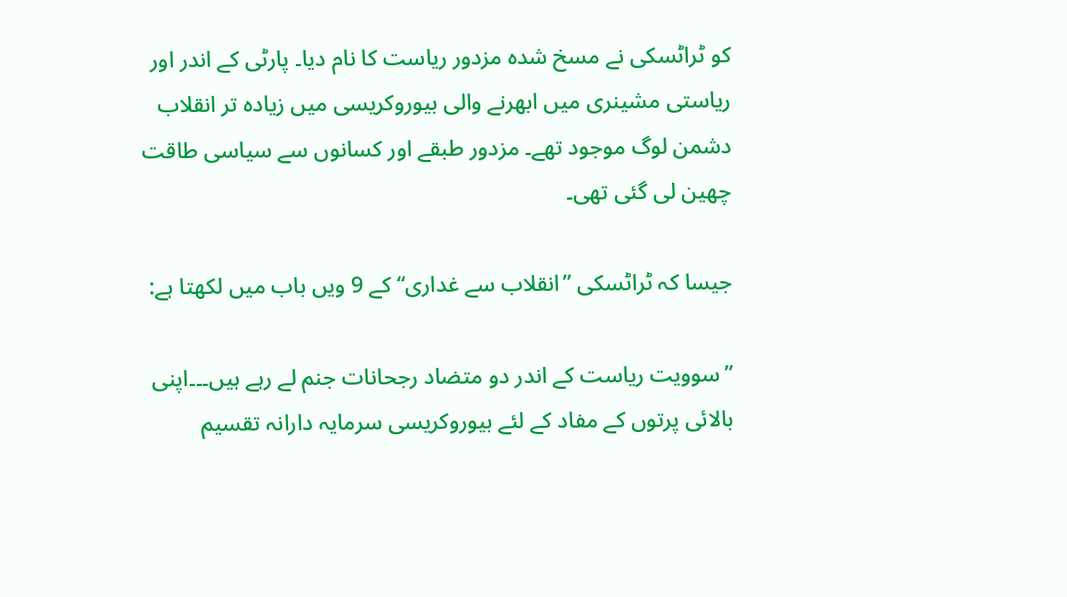کو ٹراٹسکی نے مسخ شدہ مزدور ریاست کا نام دیا۔ پارٹی کے اندر اور ریاستی مشینری میں ابھرنے والی بیوروکریسی میں زیادہ تر انقلاب دشمن لوگ موجود تھے۔ مزدور طبقے اور کسانوں سے سیاسی طاقت چھین لی گئی تھی۔

جیسا کہ ٹراٹسکی ”انقلاب سے غداری“ کے 9 ویں باب میں لکھتا ہے:

”سوویت ریاست کے اندر دو متضاد رجحانات جنم لے رہے ہیں۔۔۔اپنی بالائی پرتوں کے مفاد کے لئے بیوروکریسی سرمایہ دارانہ تقسیم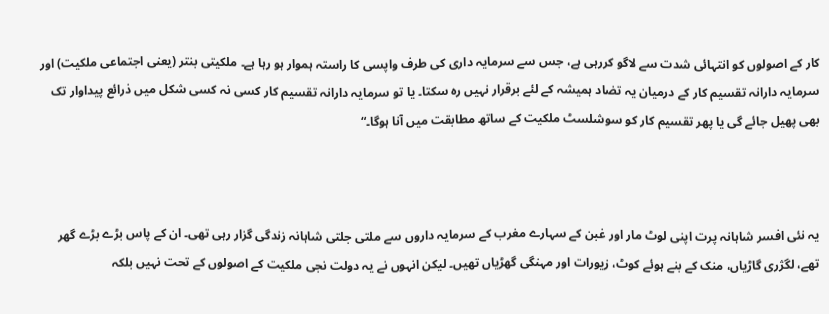کار کے اصولوں کو انتہائی شدت سے لاگو کررہی ہے، جس سے سرمایہ داری کی طرف واپسی کا راستہ ہموار ہو رہا ہے۔ ملکیتی بنتر (یعنی اجتماعی ملکیت) اور سرمایہ دارانہ تقسیم کار کے درمیان یہ تضاد ہمیشہ کے لئے برقرار نہیں رہ سکتا۔ یا تو سرمایہ دارانہ تقسیم کار کسی نہ کسی شکل میں ذرائع پیداوار تک بھی پھیل جائے گی یا پھر تقسیم کار کو سوشلسٹ ملکیت کے ساتھ مطابقت میں آنا ہوگا۔“



یہ نئی افسر شاہانہ پرت اپنی لوٹ مار اور غبن کے سہارے مغرب کے سرمایہ داروں سے ملتی جلتی شاہانہ زندگی گزار رہی تھی۔ ان کے پاس بڑے بڑے گھر تھے، لگژری گاڑیاں، منک کے بنے ہوئے کوٹ، زیورات اور مہنگی گھڑیاں تھیں۔ لیکن انہوں نے یہ دولت نجی ملکیت کے اصولوں کے تحت نہیں بلکہ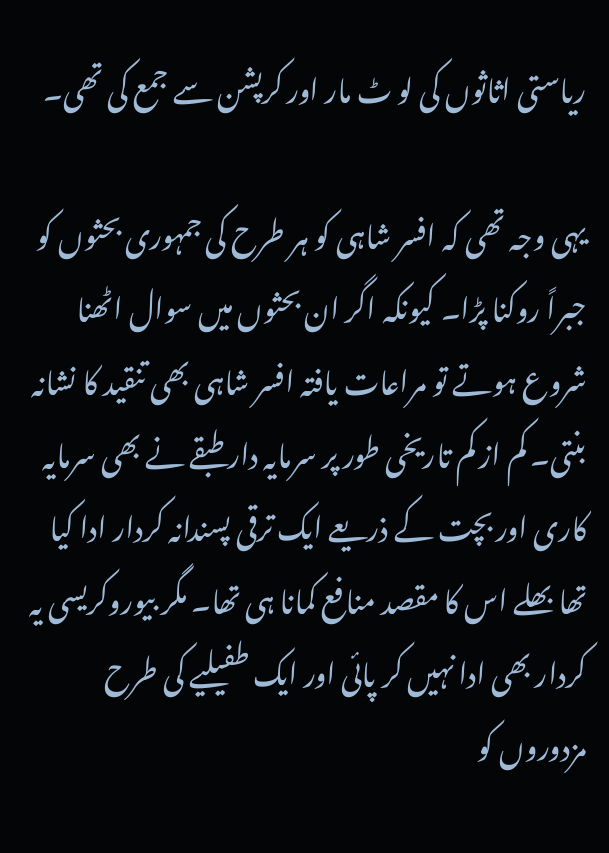ریاستی اثاثوں کی لو ٹ مار اور کرپشن سے جمع کی تھی۔

یہی وجہ تھی کہ افسر شاہی کو ہر طرح کی جمہوری بحثوں کو جبراً روکنا پڑا۔ کیونکہ اگر ان بحثوں میں سوال اٹھنا شروع ہوتے تو مراعات یافتہ افسر شاہی بھی تنقید کا نشانہ بنتی۔ کم از کم تاریخی طور پر سرمایہ دار طبقے نے بھی سرمایہ کاری اور بچت کے ذریعے ایک ترقی پسندانہ کردار ادا کیا تھا بھلے اس کا مقصد منافع کمانا ہی تھا۔ مگر بیوروکریسی یہ کردار بھی ادا نہیں کر پائی اور ایک طفیلیے کی طرح مزدوروں کو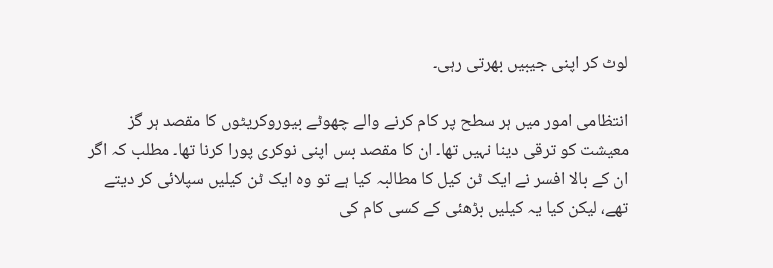لوٹ کر اپنی جیبیں بھرتی رہی۔

انتظامی امور میں ہر سطح پر کام کرنے والے چھوٹے بیوروکریٹوں کا مقصد ہر گز معیشت کو ترقی دینا نہیں تھا۔ ان کا مقصد بس اپنی نوکری پورا کرنا تھا۔ مطلب کہ اگر ان کے بالا افسر نے ایک ٹن کیل کا مطالبہ کیا ہے تو وہ ایک ٹن کیلیں سپلائی کر دیتے تھے، لیکن کیا یہ کیلیں بڑھئی کے کسی کام کی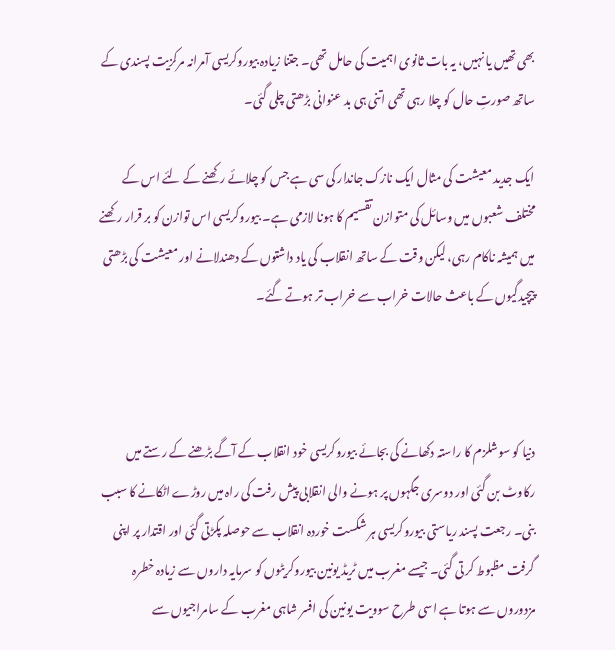بھی تھیں یا نہیں، یہ بات ثانوی اہمیت کی حامل تھی۔ جتنا زیادہ بیوروکریسی آمرانہ مرکزیت پسندی کے ساتھ صورتِ حال کو چلا رہی تھی اتنی ہی بد عنوانی بڑھتی چلی گئی۔

ایک جدید معیشت کی مثال ایک نازک جاندار کی سی ہے جس کو چلائے رکھنے کے لئے اس کے مختلف شعبوں میں وسائل کی متوازن تقسیم کا ہونا لازمی ہے۔ بیوروکریسی اس توازن کو بر قرار رکھنے میں ہمیشہ ناکام رہی، لیکن وقت کے ساتھ انقلاب کی یاد داشتوں کے دھندلانے اور معیشت کی بڑھتی پیچیدگیوں کے باعث حالات خراب سے خراب تر ہوتے گئے۔



دنیا کو سوشلزم کا راستہ دکھانے کی بجائے بیوروکریسی خود انقلاب کے آگے بڑھنے کے رستے میں رکاوٹ بن گئی اور دوسری جگہوں پر ہونے والی انقلابی پیش رفت کی راہ میں روڑے اٹکانے کا سبب بنی۔ رجعت پسند ریاستی بیوروکریسی ہر شکست خوردہ انقلاب سے حوصلہ پکڑتی گئی اور اقتدار پر اپنی گرفت مظبوط کر تی گئی۔ جیسے مغرب میں ٹریڈ یونین بیوروکریٹوں کو سرمایہ داروں سے زیادہ خطرہ مزدوروں سے ہوتا ہے اسی طرح سوویت یونین کی افسر شاہی مغرب کے سامراجیوں سے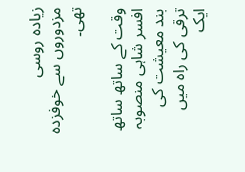زیادہ روسی مزدوروں سے خوفزدہ تھی۔

وقت کے ساتھ ساتھ افسر شاہی منصوبہ بند معیشت کی ترقی کی راہ میں ایک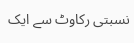نسبتی رکاوٹ سے ایک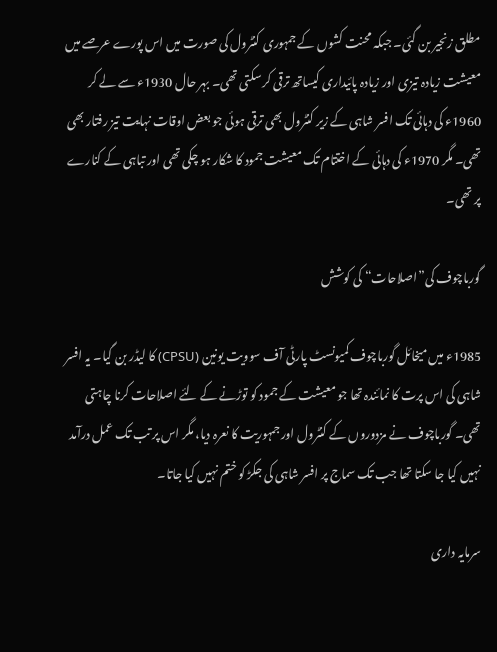مطلق زنجیر بن گئی۔ جبکہ محنت کشوں کے جمہوری کنٹرول کی صورت میں اس پورے عرصے میں معیشت زیادہ تیزی اور زیادہ پائیداری کیساتھ ترقی کر سکتی تھی۔ بہر حال 1930ء سے لے کر 1960ء کی دہائی تک افسر شاہی کے زیر کنٹرول بھی ترقی ہوئی جو بعض اوقات نہایت تیز رفتار بھی تھی۔ مگر 1970ء کی دہائی کے اختتام تک معیشت جمود کا شکار ہو چکی تھی اور تباہی کے کنارے پر تھی۔

گورباچوف کی”اصلاحات“ کی کوشش

1985ء میں میخائل گورباچوف کمیونسٹ پارٹی آف سوویت یونین (CPSU) کا لیڈر بن گیا۔ یہ افسر شاہی کی اس پرت کا نمائندہ تھا جو معیشت کے جمود کو توڑنے کے لئے اصلاحات کرنا چاہتی تھی۔ گورباچوف نے مزدوروں کے کنٹرول اور جمہوریت کا نعرہ دیا، مگر اس پر تب تک عمل درآمد نہیں کیا جا سکتا تھا جب تک سماج پر افسر شاہی کی جکڑ کو ختم نہیں کیا جاتا۔

سرمایہ داری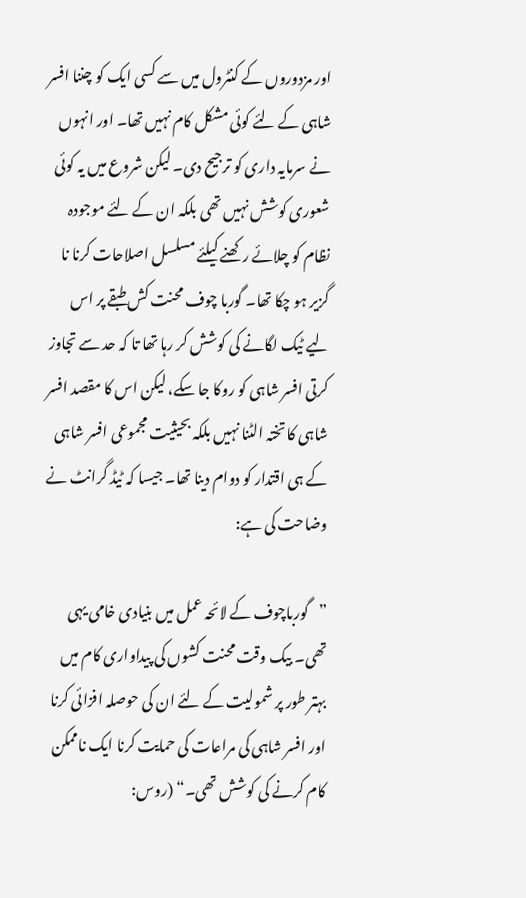اور مزدوروں کے کنٹرول میں سے کسی ایک کو چننا افسر شاہی کے لئے کوئی مشکل کام نہیں تھا۔ اور انہوں نے سرمایہ داری کو ترجیح دی۔ لیکن شروع میں یہ کوئی شعوری کوشش نہیں تھی بلکہ ان کے لئے موجودہ نظام کو چلائے رکھنے کیلئے مسلسل اصلاحات کرنا نا گزیر ہو چکا تھا۔ گوربا چوف محنت کش طبقے پر اس لیے ٹیک لگانے کی کوشش کر رہا تھا تا کہ حد سے تجاوز کرتی افسر شاہی کو روکا جا سکے، لیکن اس کا مقصد افسر شاہی کا تختہ الٹنا نہیں بلکہ بحیثیت مجموعی افسر شاہی کے ہی اقتدار کو دوام دینا تھا۔ جیسا کہ ٹیڈ گرانٹ نے وضاحت کی ہے:

”گورباچوف کے لائحہ عمل میں بنیادی خامی یہی تھی۔ بیک وقت محنت کشوں کی پیداواری کام میں بہتر طور پر شمولیت کے لئے ان کی حوصلہ افزائی کرنا اور افسر شاہی کی مراعات کی حمایت کرنا ایک ناممکن کام کرنے کی کوشش تھی۔“ (روس: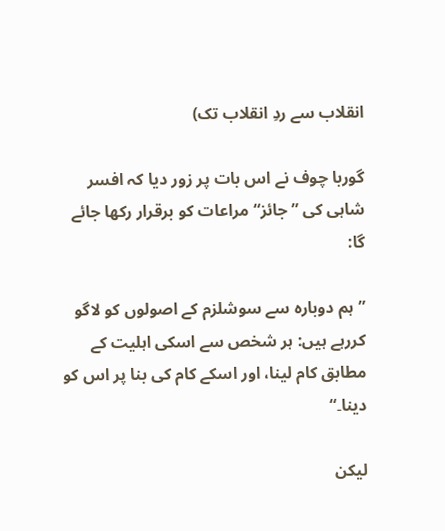انقلاب سے ردِ انقلاب تک)

گوربا چوف نے اس بات پر زور دیا کہ افسر شاہی کی ”جائز“ مراعات کو برقرار رکھا جائے گا:

”ہم دوبارہ سے سوشلزم کے اصولوں کو لاگو کررہے ہیں: ہر شخص سے اسکی اہلیت کے مطابق کام لینا، اور اسکے کام کی بنا پر اس کو دینا۔“

لیکن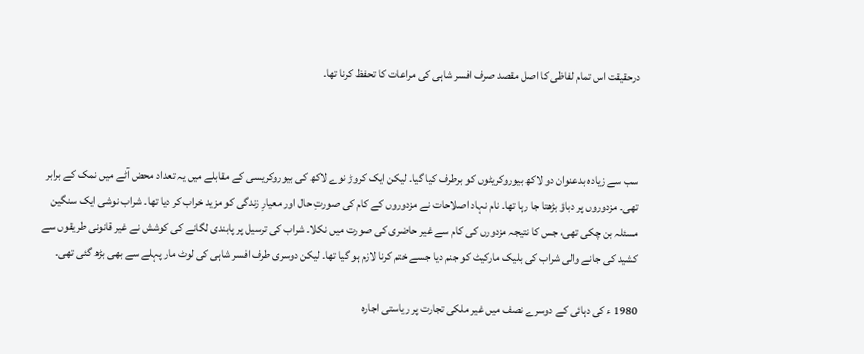درحقیقت اس تمام لفاظی کا اصل مقصد صرف افسر شاہی کی مراعات کا تحفظ کرنا تھا۔



سب سے زیادہ بدعنوان دو لاکھ بیوروکریٹوں کو برطرف کیا گیا۔ لیکن ایک کروڑ نوے لاکھ کی بیوروکریسی کے مقابلے میں یہ تعداد محض آٹے میں نمک کے برابر تھی۔ مزدوروں پر دباؤ بڑھتا جا رہا تھا۔ نام نہاد اصلاحات نے مزدوروں کے کام کی صورتِ حال اور معیارِ زندگی کو مزید خراب کر دیا تھا۔ شراب نوشی ایک سنگین مسئلہ بن چکی تھی، جس کا نتیجہ مزدورں کی کام سے غیر حاضری کی صورت میں نکلا۔ شراب کی ترسیل پر پابندی لگانے کی کوشش نے غیر قانونی طریقوں سے کشید کی جانے والی شراب کی بلیک مارکیٹ کو جنم دیا جسے ختم کرنا لازم ہو گیا تھا۔ لیکن دوسری طرف افسر شاہی کی لوٹ مار پہلے سے بھی بڑھ گئی تھی۔

1980 ء کی دہائی کے دوسرے نصف میں غیر ملکی تجارت پر ریاستی اجارہ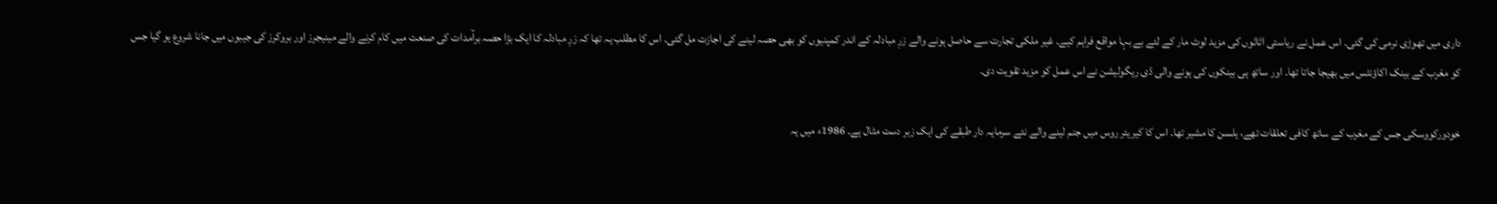داری میں تھوڑی نرمی کی گئی۔ اس عمل نے ریاستی اثاثوں کی مزید لوٹ مار کے لئے بے بہا مواقع فراہم کیے۔ غیر ملکی تجارت سے حاصل ہونے والے زرِ مبادلہ کے اندر کمپنیوں کو بھی حصہ لینے کی اجازت مل گئی۔ اس کا مطلب یہ تھا کہ زرِ مبادلہ کا ایک بڑا حصہ برآمدات کی صنعت میں کام کرنے والے مینیجرز اور بروکرز کی جیبوں میں جانا شروع ہو گیا جس کو مغرب کے بینک اکاؤنٹس میں بھیجا جاتا تھا۔ اور ساتھ ہی بینکوں کی ہونے والی ڈی ریگولیشن نے اس عمل کو مزید تقویت دی۔

خودورکووسکی جس کے مغرب کے ساتھ کافی تعلقات تھے، یلسن کا مشیر تھا۔ اس کا کیریئر روس میں جنم لینے والے نئے سرمایہ دار طبقے کی ایک زبر دست مثال ہے۔ 1986ء میں یہ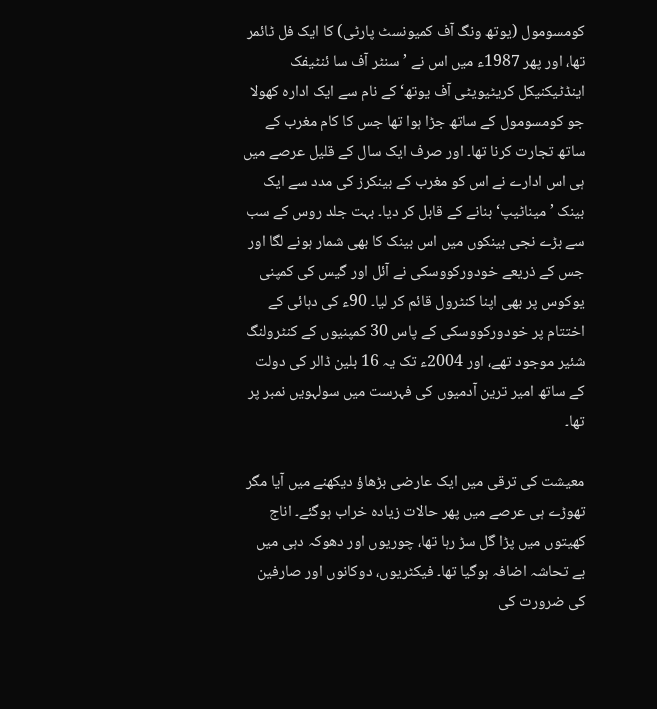کومسومول (یوتھ ونگ آف کمیونسٹ پارٹی) کا ایک فل ٹائمر تھا، اور پھر 1987ء میں اس نے ’سنٹر آف سا ئنٹیفک اینڈٹیکنیکل کریٹیویٹی آف یوتھ‘ کے نام سے ایک ادارہ کھولا جو کومسومول کے ساتھ جڑا ہوا تھا جس کا کام مغرب کے ساتھ تجارت کرنا تھا۔ اور صرف ایک سال کے قلیل عرصے میں ہی اس ادارے نے اس کو مغرب کے بینکرز کی مدد سے ایک بینک ’میناٹیپ‘ بنانے کے قابل کر دیا۔ بہت جلد روس کے سب سے بڑے نجی بینکوں میں اس بینک کا بھی شمار ہونے لگا اور جس کے ذریعے خودورکووسکی نے آئل اور گیس کی کمپنی یوکوس پر بھی اپنا کنٹرول قائم کر لیا۔ 90ء کی دہائی کے اختتام پر خودورکووسکی کے پاس 30 کمپنیوں کے کنٹرولنگ شئیر موجود تھے، اور 2004ء تک یہ 16 بلین ڈالر کی دولت کے ساتھ امیر ترین آدمیوں کی فہرست میں سولہویں نمبر پر تھا۔

معیشت کی ترقی میں ایک عارضی بڑھاؤ دیکھنے میں آیا مگر تھوڑے ہی عرصے میں پھر حالات زیادہ خراب ہوگئے۔ اناج کھیتوں میں پڑا گل سڑ رہا تھا، چوریوں اور دھوکہ دہی میں بے تحاشہ اضافہ ہوگیا تھا۔ فیکٹریوں، دوکانوں اور صارفین کی ضرورت کی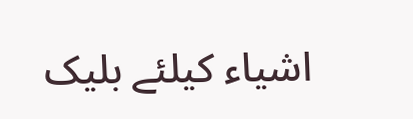اشیاء کیلئے بلیک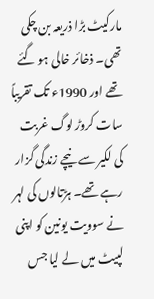مارکیٹ بڑا ذریعہ بن چکی تھی۔ ذخائر خالی ہو گئے تھے اور 1990ء تک تقریباً سات کروڑ لوگ غربت کی لکیر سے نیچے زندگی گزار رہے تھے۔ ہڑتالوں کی لہر نے سوویت یونین کو اپنی لپیٹ میں لے لیا جس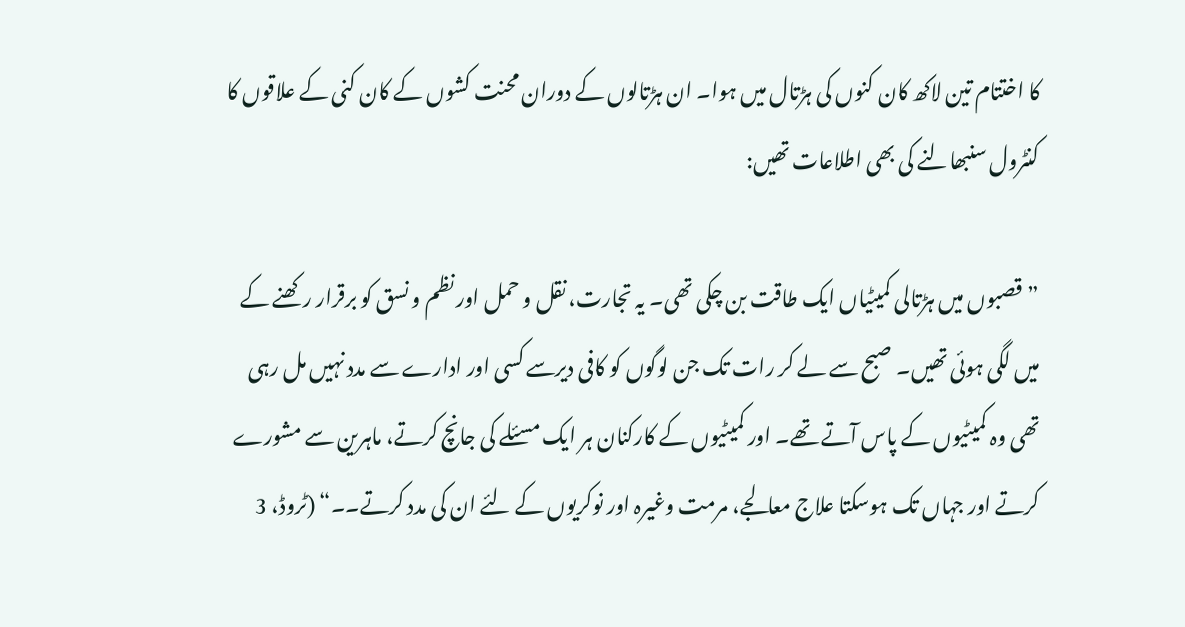کا اختتام تین لاکھ کان کنوں کی ہڑتال میں ہوا۔ ان ہڑتالوں کے دوران محنت کشوں کے کان کنی کے علاقوں کا کنٹرول سنبھالنے کی بھی اطلاعات تھیں:

”قصبوں میں ہڑتالی کمیٹیاں ایک طاقت بن چکی تھی۔ یہ تجارت، نقل و حمل اور نظم و نسق کو برقرار رکھنے کے میں لگی ہوئی تھیں۔ صبح سے لے کر رات تک جن لوگوں کو کافی دیرسے کسی اور ادارے سے مدد نہیں مل رہی تھی وہ کمیٹیوں کے پاس آتے تھے۔ اور کمیٹیوں کے کارکنان ہر ایک مسئلے کی جانچ کرتے، ماہرین سے مشورے کرتے اور جہاں تک ہوسکتا علاج معالجے، مرمت وغیرہ اور نوکریوں کے لئے ان کی مدد کرتے۔۔“ (ٹروڈ، 3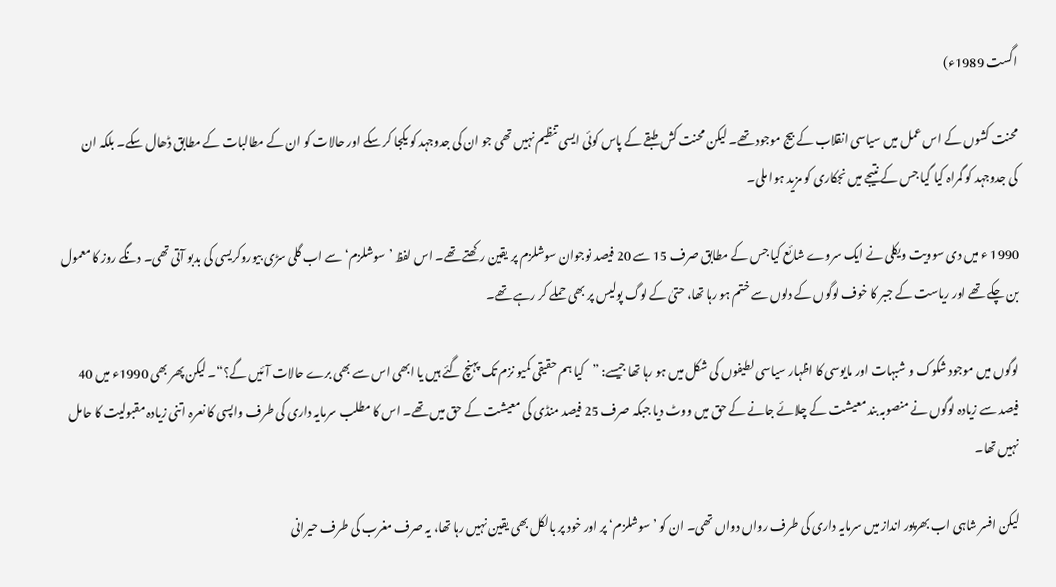اگست 1989ء)

محنت کشوں کے اس عمل میں سیاسی انقلاب کے بیج موجود تھے۔ لیکن محنت کش طبقے کے پاس کوئی ایسی تنظیم نہیں تھی جو ان کی جدوجہد کو یکجا کر سکے اور حالات کو ان کے مطالبات کے مطابق ڈھال سکے۔ بلکہ ان کی جدوجہد کو گمراہ کیا گیا جس کے نتیجے میں نجکاری کو مزید ہوا ملی۔

1990 ء میں دی سوویت ویکلی نے ایک سروے شائع کیا جس کے مطابق صرف 15 سے 20 فیصد نوجوان سوشلزم پر یقین رکھتے تھے۔ اس لفظ ’سوشلزم‘ سے اب گلی سڑی بیوروکریسی کی بدبو آتی تھی۔ دنگے روز کا معمول بن چکے تھے اور ریاست کے جبر کا خوف لوگوں کے دلوں سے ختم ہو رہا تھا، حتیٰ کے لوگ پولیس پر بھی حملے کر رہے تھے۔

لوگوں میں موجود شکوک و شبہات اور مایوسی کا اظہار سیاسی لطیفوں کی شکل میں ہو رہا تھا جیسے: ”کیا ہم حقیقی کمیو نزم تک پہنچ گئے ہیں یا ابھی اس سے بھی برے حالات آئیں گے؟“۔ لیکن پھر بھی 1990ء میں 40 فیصد سے زیادہ لوگوں نے منصوبہ بند معیشت کے چلائے جانے کے حق میں ووٹ دیا جبکہ صرف 25 فیصد منڈی کی معیشت کے حق میں تھے۔ اس کا مطلب سرمایہ داری کی طرف واپسی کا نعرہ اتنی زیادہ مقبولیت کا حامل نہیں تھا۔

لیکن افسر شاہی اب بھرپور انداز میں سرمایہ داری کی طرف رواں دواں تھی۔ ان کو ’سوشلزم‘ پر اور خود پر بالکل بھی یقین نہیں رہا تھا، یہ صرف مغرب کی طرف حیرانی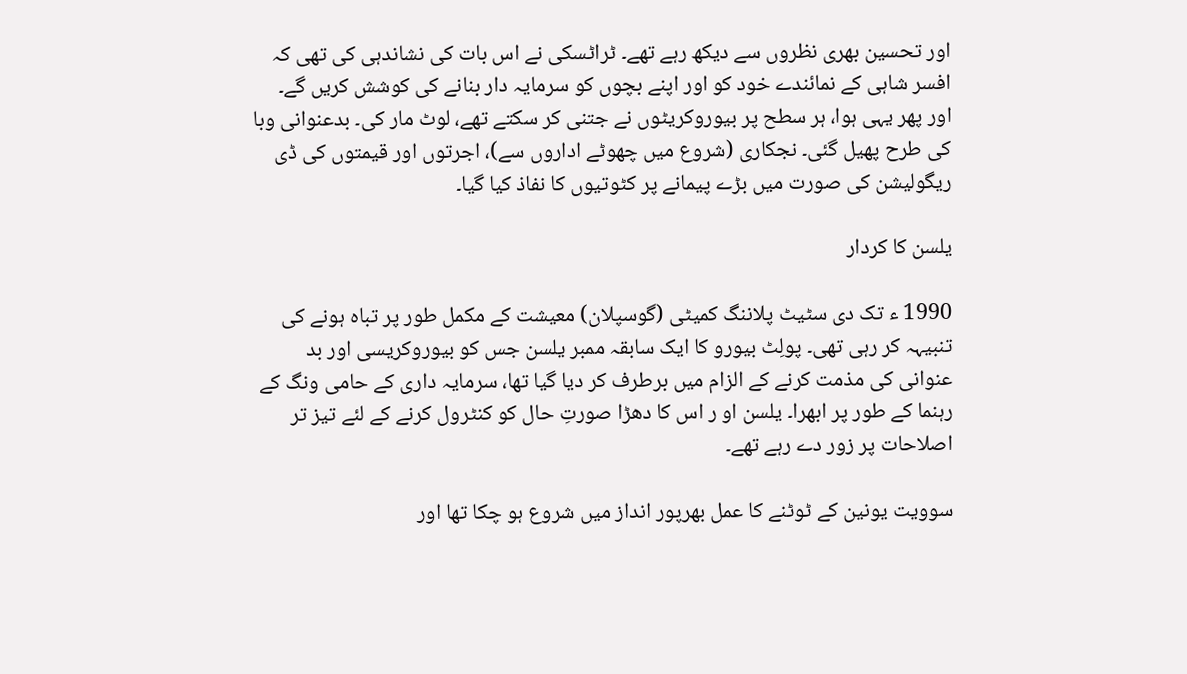اور تحسین بھری نظروں سے دیکھ رہے تھے۔ ٹراٹسکی نے اس بات کی نشاندہی کی تھی کہ افسر شاہی کے نمائندے خود کو اور اپنے بچوں کو سرمایہ دار بنانے کی کوشش کریں گے۔ اور پھر یہی ہوا، ہر سطح پر بیوروکریٹوں نے جتنی کر سکتے تھے، لوٹ مار کی۔ بدعنوانی وبا کی طرح پھیل گئی۔ نجکاری (شروع میں چھوٹے اداروں سے)، اجرتوں اور قیمتوں کی ڈی ریگولیشن کی صورت میں بڑے پیمانے پر کٹوتیوں کا نفاذ کیا گیا۔

یلسن کا کردار

1990 ء تک دی سٹیٹ پلاننگ کمیٹی (گوسپلان) معیشت کے مکمل طور پر تباہ ہونے کی تنبیہہ کر رہی تھی۔ پولِٹ بیورو کا ایک سابقہ ممبر یلسن جس کو بیوروکریسی اور بد عنوانی کی مذمت کرنے کے الزام میں برطرف کر دیا گیا تھا، سرمایہ داری کے حامی ونگ کے رہنما کے طور پر ابھرا۔ یلسن او ر اس کا دھڑا صورتِ حال کو کنٹرول کرنے کے لئے تیز تر اصلاحات پر زور دے رہے تھے۔

سوویت یونین کے ٹوٹنے کا عمل بھرپور انداز میں شروع ہو چکا تھا اور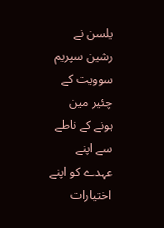یلسن نے رشین سپریم سوویت کے چئیر مین ہونے کے ناطے سے اپنے عہدے کو اپنے اختیارات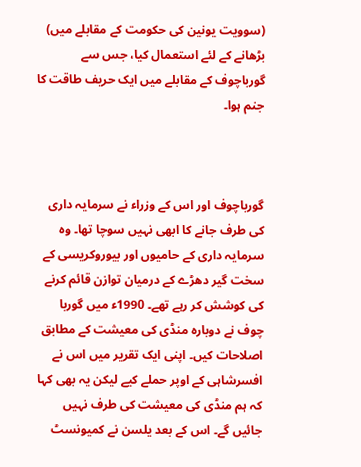(سوویت یونین کی حکومت کے مقابلے میں) بڑھانے کے لئے استعمال کیا، جس سے گورباچوف کے مقابلے میں ایک حریف طاقت کا جنم ہوا۔



گورباچوف اور اس کے وزراء نے سرمایہ داری کی طرف جانے کا ابھی نہیں سوچا تھا۔ وہ سرمایہ داری کے حامیوں اور بیوروکریسی کے سخت گیر دھڑے کے درمیان توازن قائم کرنے کی کوشش کر رہے تھے۔ 1990ء میں گوربا چوف نے دوبارہ منڈی کی معیشت کے مطابق اصلاحات کیں۔ اپنی ایک تقریر میں اس نے افسرشاہی کے اوپر حملے کیے لیکن یہ بھی کہا کہ ہم منڈی کی معیشت کی طرف نہیں جائیں گے۔ اس کے بعد یلسن نے کمیونسٹ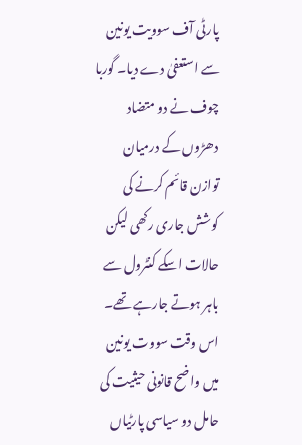پارٹی آف سوویت یونین سے استعفیٰ دے دیا۔ گوربا چوف نے دو متضاد دھڑوں کے درمیان توازن قائم کرنے کی کوشش جاری رکھی لیکن حالات اسکے کنٹرول سے باہر ہوتے جارہے تھے۔ اس وقت سووت یونین میں واضح قانونی حیثیت کی حامل دو سیاسی پارٹیاں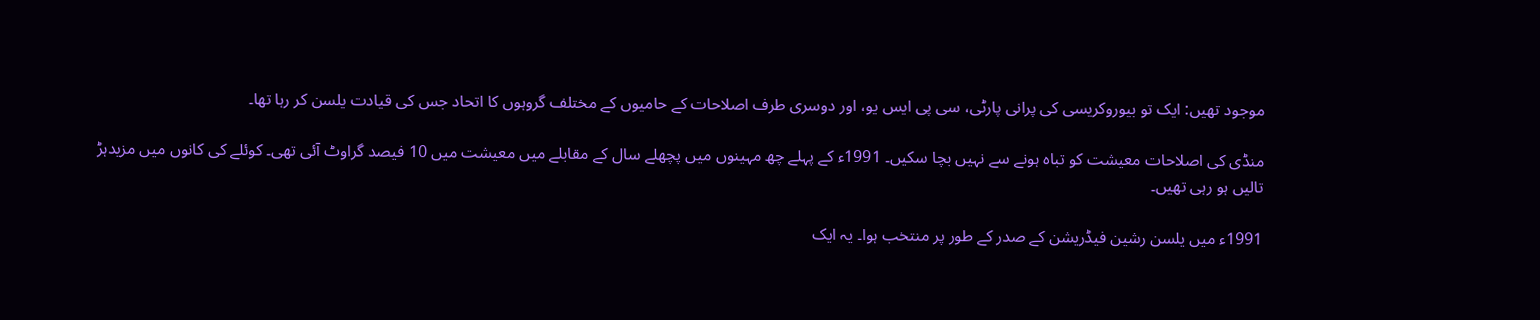موجود تھیں: ایک تو بیوروکریسی کی پرانی پارٹی، سی پی ایس یو، اور دوسری طرف اصلاحات کے حامیوں کے مختلف گروہوں کا اتحاد جس کی قیادت یلسن کر رہا تھا۔

منڈی کی اصلاحات معیشت کو تباہ ہونے سے نہیں بچا سکیں۔ 1991ء کے پہلے چھ مہینوں میں پچھلے سال کے مقابلے میں معیشت میں 10 فیصد گراوٹ آئی تھی۔ کوئلے کی کانوں میں مزیدہڑ تالیں ہو رہی تھیں۔

1991ء میں یلسن رشین فیڈریشن کے صدر کے طور پر منتخب ہوا۔ یہ ایک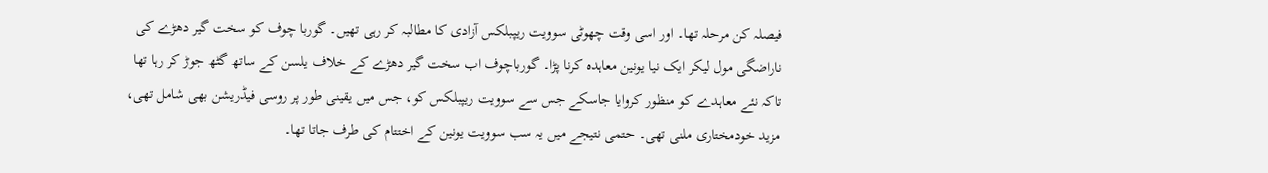فیصلہ کن مرحلہ تھا۔ اور اسی وقت چھوٹی سوویت ریپبلکس آزادی کا مطالبہ کر رہی تھیں۔ گوربا چوف کو سخت گیر دھڑے کی ناراضگی مول لیکر ایک نیا یونین معاہدہ کرنا پڑا۔ گورباچوف اب سخت گیر دھڑے کے خلاف یلسن کے ساتھ گٹھ جوڑ کر رہا تھا تاکہ نئے معاہدے کو منظور کروایا جاسکے جس سے سوویت ریپبلکس کو، جس میں یقینی طور پر روسی فیڈریشن بھی شامل تھی، مزید خودمختاری ملنی تھی۔ حتمی نتیجے میں یہ سب سوویت یونین کے اختتام کی طرف جاتا تھا۔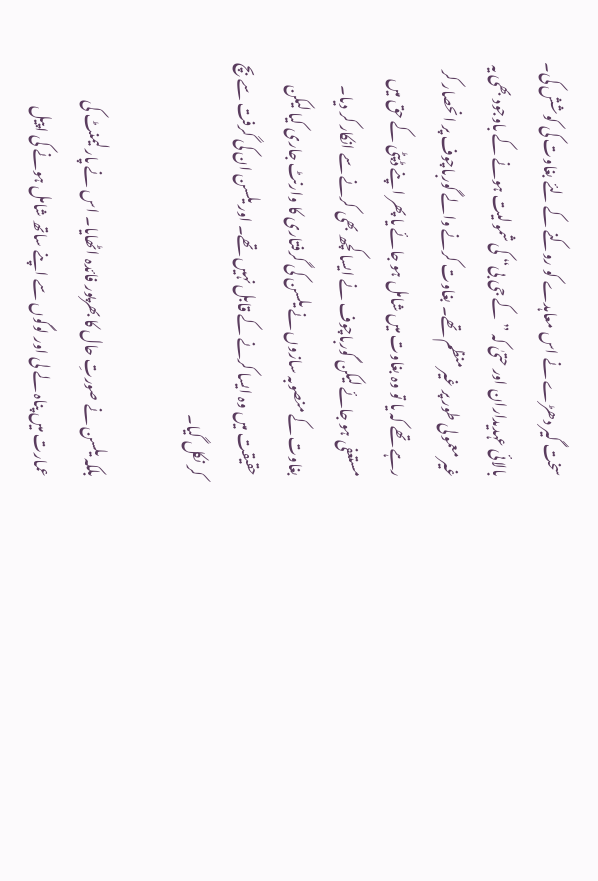سخت گیر دھڑے نے اس معاہدے کو روکنے کے لئے بغاوت کی کوشش کی۔ بالائی عہدیداران اور حتیٰ کہ ”کے جی بی“ کی شمولیت ہونے کے باوجود بھی یہ غیر معمولی طور پر غیر منظم تھے۔ بغاوت کرنے والے گورباچوف پر انحصار کر رہے تھے کہ یا تو وہ بغاوت میں شامل ہو جائے یا پھر اپنے ڈپٹی کے حق میں مستعفی ہو جائے لیکن گورباچوف نے ایسا کچھ بھی کرنے سے انکار کر دیا۔ بغاوت کے منصوبہ سازوں نے یلسن کی گرفتاری کا وارنٹ جاری کیا لیکن حقیقت میں وہ ایسا کرنے کے قابل نہیں تھے۔ اور یلسن ان کی گرفت سے بچ کر نکل گیا۔

بلکہ یلسن نے صورتِ حال کا بھرپور فائدہ اٹھایا۔ اس نے پارلیمنٹ کی عمارت میں پناہ لے لی اور لوگوں سے اپنے ساتھ شامل ہونے کی اپیل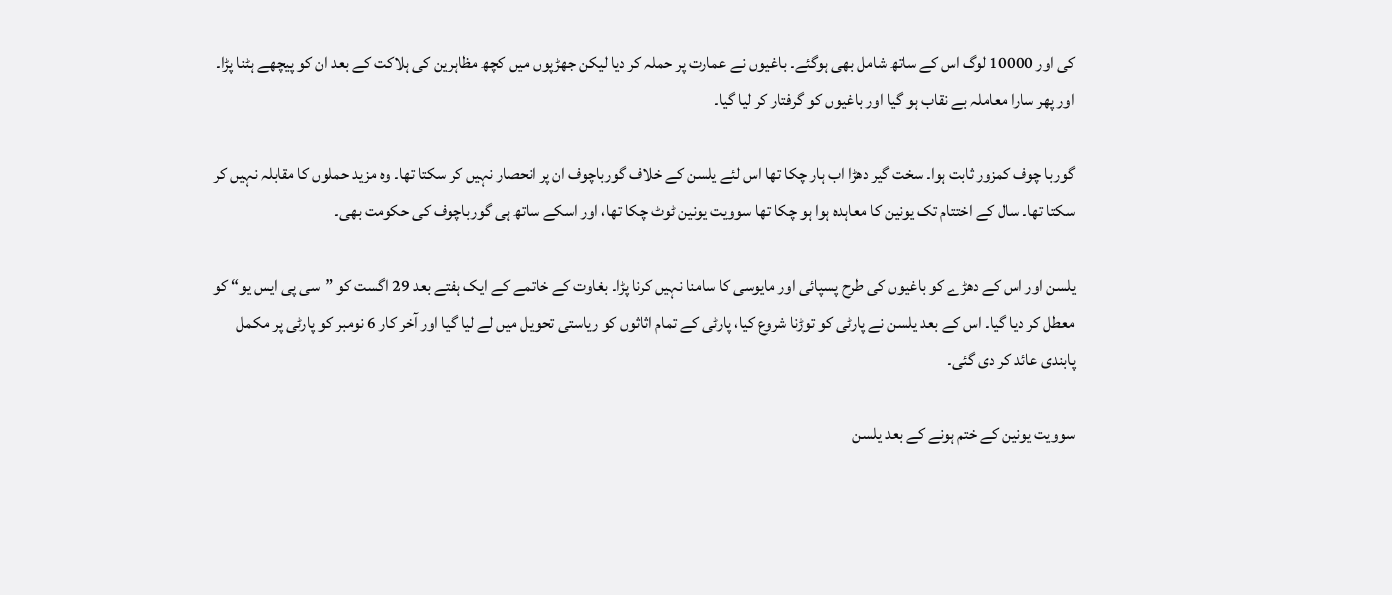کی اور 10000 لوگ اس کے ساتھ شامل بھی ہوگئے۔ باغیوں نے عمارت پر حملہ کر دیا لیکن جھڑپوں میں کچھ مظاہرین کی ہلاکت کے بعد ان کو پیچھے ہٹنا پڑا۔ اور پھر سارا معاملہ بے نقاب ہو گیا اور باغیوں کو گرفتار کر لیا گیا۔

گوربا چوف کمزور ثابت ہوا۔ سخت گیر دھڑا اب ہار چکا تھا اس لئے یلسن کے خلاف گورباچوف ان پر انحصار نہیں کر سکتا تھا۔ وہ مزید حملوں کا مقابلہ نہیں کر سکتا تھا۔ سال کے اختتام تک یونین کا معاہدہ ہوا ہو چکا تھا سوویت یونین ٹوٹ چکا تھا، اور اسکے ساتھ ہی گورباچوف کی حکومت بھی۔

یلسن اور اس کے دھڑے کو باغیوں کی طرح پسپائی اور مایوسی کا سامنا نہیں کرنا پڑا۔ بغاوت کے خاتمے کے ایک ہفتے بعد 29 اگست کو ”سی پی ایس یو“ کو معطل کر دیا گیا۔ اس کے بعد یلسن نے پارٹی کو توڑنا شروع کیا، پارٹی کے تمام اثاثوں کو ریاستی تحویل میں لے لیا گیا اور آخر کار 6 نومبر کو پارٹی پر مکمل پابندی عائد کر دی گئی۔

سوویت یونین کے ختم ہونے کے بعد یلسن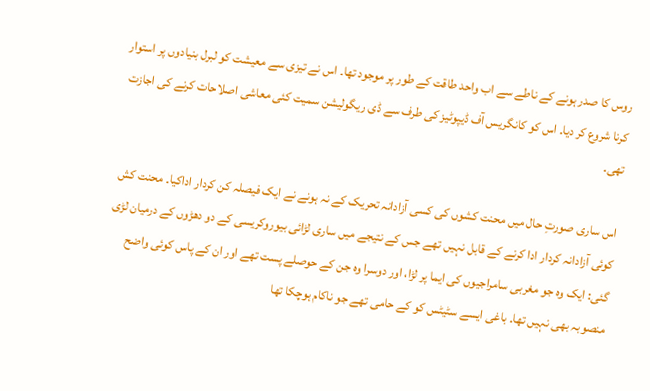روس کا صدر ہونے کے ناطے سے اب واحد طاقت کے طور پر موجود تھا۔ اس نے تیزی سے معیشت کو لبرل بنیادوں پر استوار کرنا شروع کر دیا۔ اس کو کانگریس آف ڈیپوٹیز کی طرف سے ڈی ریگولیشن سمیت کئی معاشی اصلاحات کرنے کی اجازت تھی۔

اس ساری صورتِ حال میں محنت کشوں کی کسی آزادانہ تحریک کے نہ ہونے نے ایک فیصلہ کن کردار اداکیا۔ محنت کش کوئی آزادانہ کردار ادا کرنے کے قابل نہیں تھے جس کے نتیجے میں ساری لڑائی بیوروکریسی کے دو دھڑوں کے درمیان لڑی گئی: ایک وہ جو مغربی سامراجیوں کی ایما پر لڑا، اور دوسرا وہ جن کے حوصلے پست تھے اور ان کے پاس کوئی واضح منصوبہ بھی نہیں تھا۔ باغی ایسے سٹیٹس کو کے حامی تھے جو ناکام ہوچکا تھا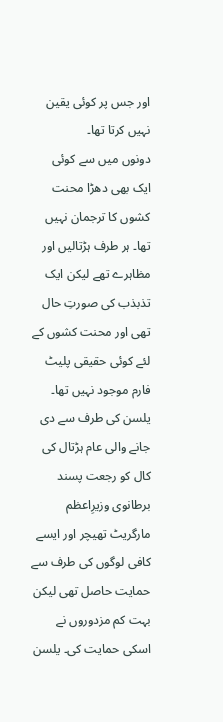اور جس پر کوئی یقین نہیں کرتا تھا۔
دونوں میں سے کوئی ایک بھی دھڑا محنت کشوں کا ترجمان نہیں تھا۔ ہر طرف ہڑتالیں اور مظاہرے تھے لیکن ایک تذبذب کی صورتِ حال تھی اور محنت کشوں کے لئے کوئی حقیقی پلیٹ فارم موجود نہیں تھا۔ یلسن کی طرف سے دی جانے والی عام ہڑتال کی کال کو رجعت پسند برطانوی وزیرِاعظم مارگریٹ تھیچر اور ایسے کافی لوگوں کی طرف سے حمایت حاصل تھی لیکن بہت کم مزدوروں نے اسکی حمایت کی۔ یلسن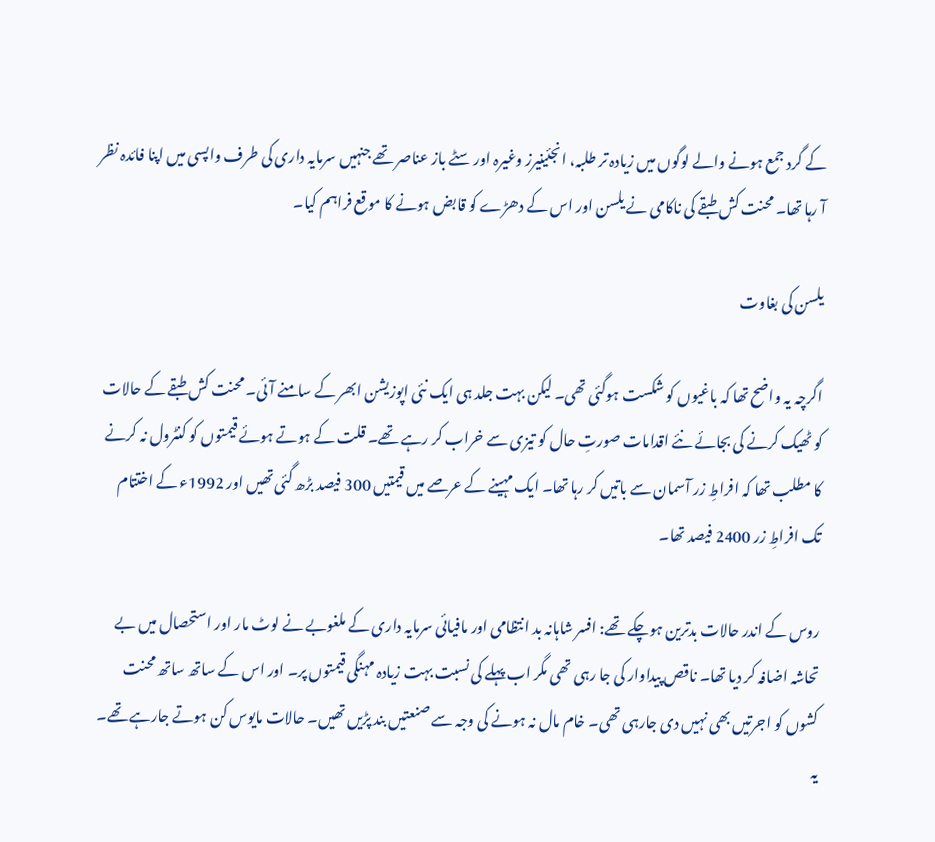کے گرد جمع ہونے والے لوگوں میں زیادہ تر طلبہ، انجئینیرز وغیرہ اور سٹے باز عناصر تھے جنہیں سرمایہ داری کی طرف واپسی میں اپنا فائدہ نظر آ رہا تھا۔ محنت کش طبقے کی ناکامی نے یلسن اور اس کے دھڑے کو قابض ہونے کا موقع فراہم کیا۔

یلسن کی بغاوت

اگرچہ یہ واضح تھا کہ باغیوں کو شکست ہوگئی تھی۔ لیکن بہت جلد ہی ایک نئی اپوزیشن ابھر کے سامنے آئی۔ محنت کش طبقے کے حالات کو ٹھیک کرنے کی بجائے نئے اقدامات صورتِ حال کو تیزی سے خراب کر رہے تھے۔ قلت کے ہوتے ہوئے قیمتوں کو کنٹرول نہ کرنے کا مطلب تھا کہ افراطِ زر آسمان سے باتیں کر رہا تھا۔ ایک مہینے کے عرصے میں قیمتیں 300 فیصد بڑھ گئی تھیں اور 1992ء کے اختتام تک افراطِ زر 2400 فیصد تھا۔

روس کے اندر حالات بدترین ہوچکے تھے: افسر شاہانہ بد انتظامی اور مافیائی سرمایہ داری کے ملغوبے نے لوٹ مار اور استحصال میں بے تحاشہ اضافہ کر دیا تھا۔ ناقص پیداوار کی جا رہی تھی مگر اب پہلے کی نسبت بہت زیادہ مہنگی قیمتوں پر۔ اور اس کے ساتھ ساتھ محنت کشوں کو اجرتیں بھی نہیں دی جارہی تھی۔ خام مال نہ ہونے کی وجہ سے صنعتیں بند پڑیں تھیں۔ حالات مایوس کن ہوتے جارہے تھے۔ یہ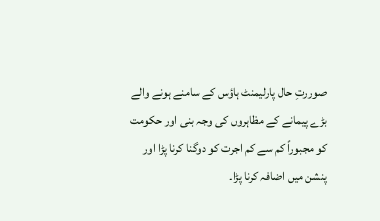صوررتِ حال پارلیمنٹ ہاؤس کے سامنے ہونے والے بڑے پیمانے کے مظاہروں کی وجہ بنی اور حکومت کو مجبوراً کم سے کم اجرت کو دوگنا کرنا پڑا اور پنشن میں اضافہ کرنا پڑا۔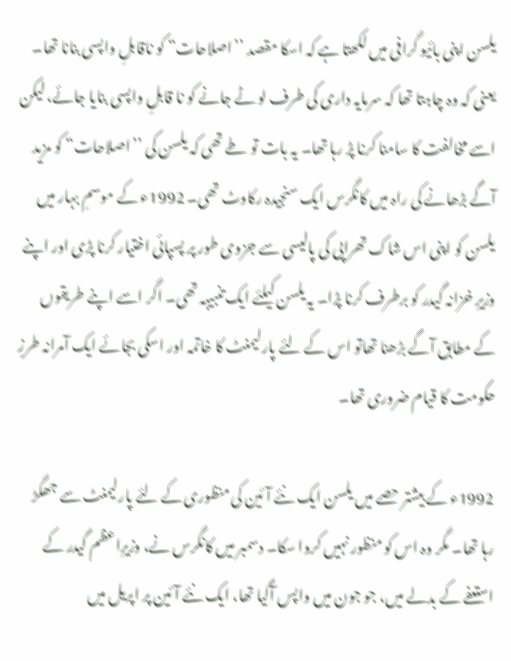یلسن اپنی بائیو گرافی میں لکھتا ہے کہ اسکا مقصد ’’اصلاحات“ کو ناقابلِ واپسی بنانا تھا۔ یعنی کہ وہ چاہتا تھا کہ سرمایہ داری کی طرف لو ٹے جانے کو نا قابلِ واپسی بنایا جائے، لیکن اسے مخالفت کا سامنا کرنا پڑ رہا تھا۔ یہ بات تو طے تھی کہ یلسن کی ’’اصلاحات“ کو مزید آگے بڑھانے کی راہ میں کانگرس ایک سنجیدہ رکاوٹ تھی۔ 1992ء کے موسمِ بہار میں یلسن کو اپنی اس شاک تھراپی کی پالیسی سے جزوی طور پر پسپائی اختیار کرنا پڑی اور اپنے وزیرِ خزانہ گیدر کو برطرف کرنا پڑا۔ یہ یلسن کیلئے ایک تنبیہہ تھی۔ اگر اسے اپنے طریقوں کے مطابق آگے بڑھنا تھاتو اس کے لئے پارلیمنٹ کا خاتمہ اور اسکی بجائے ایک آمرانہ طرزِ حکومت کا قیام ضروری تھا۔

1992ء کے بیشتر حصے میں یلسن ایک نئے آئین کی منظوری کے لئے پارلیمنٹ سے جھگڑ رہا تھا۔ مگر وہ اس کو منظور نہیں کروا سکا۔ دسمبر میں کانگرس نے، وزیرِاعظم گیدر کے استعفے کے بدلے میں، جو جون میں واپس آگیا تھا، ایک نئے آئین پر اپریل میں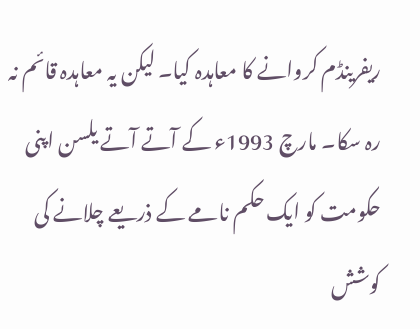ریفرینڈم کروانے کا معاہدہ کیا۔ لیکن یہ معاہدہ قائم نہ رہ سکا۔ مارچ 1993ء کے آتے آتے یلسن اپنی حکومت کو ایک حکم نامے کے ذریعے چلانے کی کوشش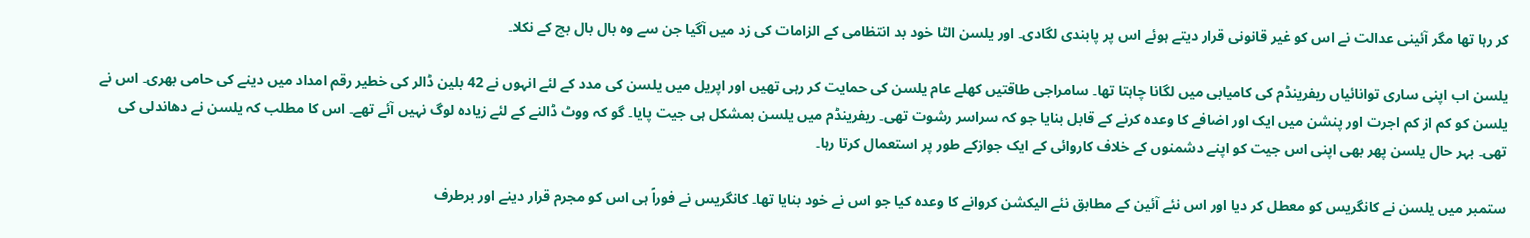کر رہا تھا مگر آئینی عدالت نے اس کو غیر قانونی قرار دیتے ہوئے اس پر پابندی لگادی۔ اور یلسن الٹا خود بد انتظامی کے الزامات کی زد میں آگیا جن سے وہ بال بال بچ کے نکلا۔

یلسن اب اپنی ساری توانائیاں ریفرینڈم کی کامیابی میں لگانا چاہتا تھا۔ سامراجی طاقتیں کھلے عام یلسن کی حمایت کر رہی تھیں اور اپریل میں یلسن کی مدد کے لئے انہوں نے 42 بلین ڈالر کی خطیر رقم امداد میں دینے کی حامی بھری۔ اس نے یلسن کو کم از کم اجرت اور پنشن میں ایک اور اضافے کا وعدہ کرنے کے قابل بنایا جو کہ سراسر رشوت تھی۔ ریفرینڈم میں یلسن بمشکل ہی جیت پایا۔ گو کہ ووٹ ڈالنے کے لئے زیادہ لوگ نہیں آئے تھے۔ اس کا مطلب کہ یلسن نے دھاندلی کی تھی۔ بہر حال یلسن پھر بھی اپنی اس جیت کو اپنے دشمنوں کے خلاف کاروائی کے ایک جوازکے طور پر استعمال کرتا رہا۔

ستمبر میں یلسن نے کانگریس کو معطل کر دیا اور اس نئے آئین کے مطابق نئے الیکشن کروانے کا وعدہ کیا جو اس نے خود بنایا تھا۔ کانگریس نے فوراً ہی اس کو مجرم قرار دینے اور برطرف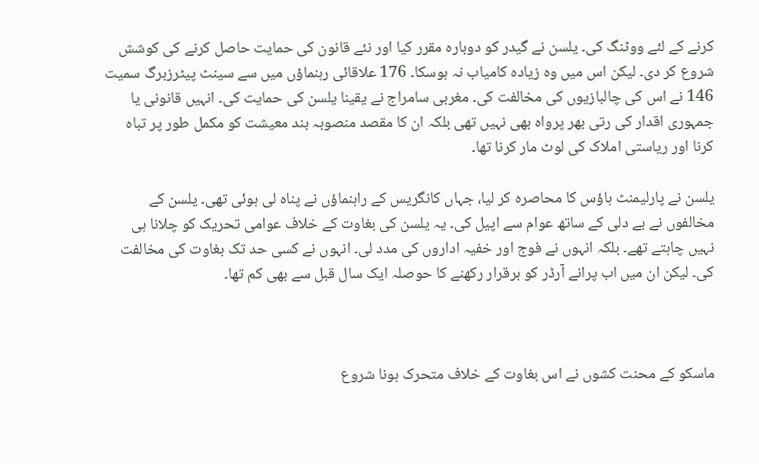کرنے کے لئے ووٹنگ کی۔ یلسن نے گیدر کو دوبارہ مقرر کیا اور نئے قانون کی حمایت حاصل کرنے کی کوشش شروع کر دی۔ لیکن اس میں وہ زیادہ کامیاب نہ ہوسکا۔ 176 علاقائی رہنماؤں میں سے سینٹ پیٹرزبرگ سمیت 146 نے اس کی چالبازیوں کی مخالفت کی۔ مغربی سامراج نے یقینا یلسن کی حمایت کی۔ انہیں قانونی یا جمہوری اقدار کی رتی بھر پرواہ بھی نہیں تھی بلکہ ان کا مقصد منصوبہ بند معیشت کو مکمل طور پر تباہ کرنا اور ریاستی املاک کی لوٹ مار کرنا تھا۔

یلسن نے پارلیمنٹ ہاؤس کا محاصرہ کر لیا، جہاں کانگریس کے راہنماؤں نے پناہ لی ہوئی تھی۔ یلسن کے مخالفوں نے بے دلی کے ساتھ عوام سے اپیل کی۔ یہ یلسن کی بغاوت کے خلاف عوامی تحریک کو چلانا ہی نہیں چاہتے تھے۔ بلکہ انہوں نے فوج اور خفیہ اداروں کی مدد لی۔ انہوں نے کسی حد تک بغاوت کی مخالفت کی۔ لیکن ان میں اب پرانے آرڈر کو برقرار رکھنے کا حوصلہ ایک سال قبل سے بھی کم تھا۔



ماسکو کے محنت کشوں نے اس بغاوت کے خلاف متحرک ہونا شروع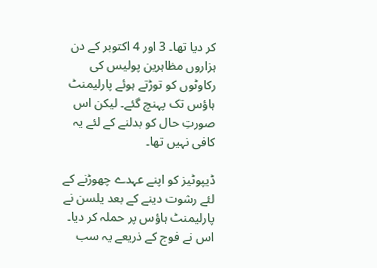کر دیا تھا۔ 3 اور 4 اکتوبر کے دن ہزاروں مظاہرین پولیس کی رکاوٹوں کو توڑتے ہوئے پارلیمنٹ ہاؤس تک پہنچ گئے۔ لیکن اس صورتِ حال کو بدلنے کے لئے یہ کافی نہیں تھا۔

ڈیپوٹیز کو اپنے عہدے چھوڑنے کے لئے رشوت دینے کے بعد یلسن نے پارلیمنٹ ہاؤس پر حملہ کر دیا۔ اس نے فوج کے ذریعے یہ سب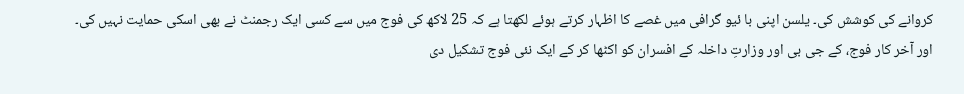کروانے کی کوشش کی۔ یلسن اپنی با ئیو گرافی میں غصے کا اظہار کرتے ہوئے لکھتا ہے کہ 25 لاکھ کی فوج میں سے کسی ایک رجمنٹ نے بھی اسکی حمایت نہیں کی۔ اور آخر کار فوج، کے جی بی اور وزارتِ داخلہ کے افسران کو اکٹھا کر کے ایک نئی فوج تشکیل دی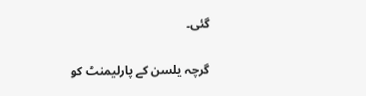گئی۔

گرچہ یلسن کے پارلیمنٹ کو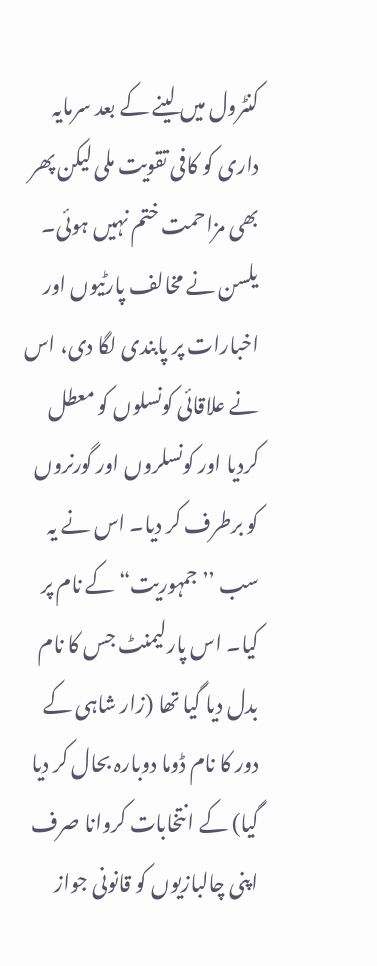کنٹرول میں لینے کے بعد سرمایہ داری کو کافی تقویت ملی لیکن پھر بھی مزاحمت ختم نہیں ہوئی۔ یلسن نے مخالف پارٹیوں اور اخبارات پر پابندی لگا دی، اس نے علاقائی کونسلوں کو معطل کردیا اور کونسلروں اور گورنروں کو برطرف کر دیا۔ اس نے یہ سب ’’جمہوریت“ کے نام پر کیا۔ اس پارلیمنٹ جس کا نام بدل دیا گیا تھا (زار شاہی کے دور کا نام ڈوما دوبارہ بحال کر دیا گیا) کے انتخابات کروانا صرف اپنی چالبازیوں کو قانونی جواز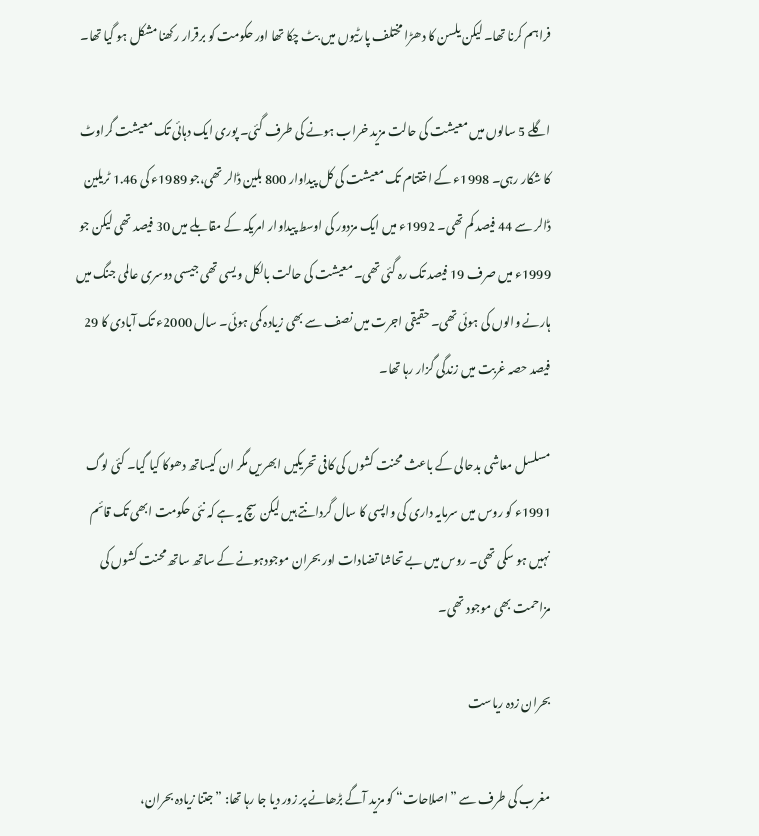فراہم کرنا تھا۔ لیکن یلسن کا دھڑا مختلف پارٹیوں میں بٹ چکا تھا اور حکومت کو برقرار رکھنا مشکل ہو گیا تھا۔

اگلے 5 سالوں میں معیشت کی حالت مزید خراب ہونے کی طرف گئی۔ پوری ایک دہائی تک معیشت گراوٹ کا شکار رہی۔ 1998ء کے اختتام تک معیشت کی کل پیداوار 800 بلین ڈالر تھی،جو 1989ء کی 1.46 ٹریلین ڈالر سے 44 فیصد کم تھی۔ 1992ء میں ایک مزدور کی اوسط پیداوار امریکہ کے مقابلے میں 30 فیصد تھی لیکن جو 1999ء میں صرف 19 فیصد تک رہ گئی تھی۔ معیشت کی حالت بالکل ویسی تھی جیسی دوسری عالمی جنگ میں ہارنے والوں کی ہوئی تھی۔ حقیقی اجرت میں نصف سے بھی زیادہ کمی ہوئی۔ سال 2000ء تک آبادی کا 29 فیصد حصہ غربت میں زندگی گزار رہا تھا۔

مسلسل معاشی بدحالی کے باعث محنت کشوں کی کافی تحریکیں ابھریں مگر ان کیساتھ دھوکا کیا گیا۔ کئی لوگ 1991ء کو روس میں سرمایہ داری کی واپسی کا سال گردانتے ہیں لیکن سچ یہ ہے کہ نئی حکومت ابھی تک قائم نہیں ہو سکی تھی۔ روس میں بے تحاشا تضادات اور بحران موجودہونے کے ساتھ ساتھ محنت کشوں کی مزاحمت بھی موجود تھی۔

بحران زدہ ریاست

مغرب کی طرف سے ”اصلاحات“ کو مزید آگے بڑھانے پر زور دیا جا رہا تھا: ”جتنا زیادہ بحران،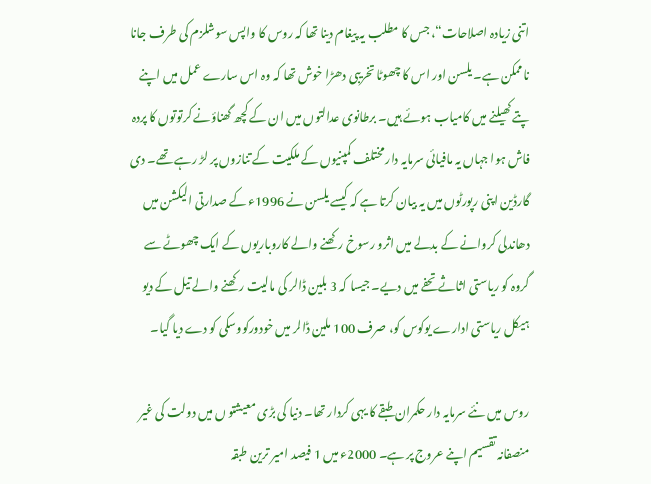اتنی زیادہ اصلاحات“، جس کا مطلب یہ پیغام دینا تھا کہ روس کا واپس سوشلزم کی طرف جانا ناممکن ہے۔ یلسن اور اس کا چھوٹا تخریبی دھڑا خوش تھا کہ وہ اس سارے عمل میں اپنے پتے کھیلنے میں کامیاب ہوئے ہیں۔ برطانوی عدالتوں میں ان کے کچھ گھناؤنے کرتوتوں کا پردہ فاش ہوا جہاں یہ مافیائی سرمایہ دار مختلف کمپنیوں کے ملکیت کے تنازوں پر لڑ رہے تھے۔ دی گارڈین اپنی رپورٹوں میں یہ بیان کرتا ہے کہ کیسے یلسن نے 1996ء کے صدارتی الیکشن میں دھاندلی کروانے کے بدلے میں اثرو رسوخ رکھنے والے کاروباریوں کے ایک چھوٹے سے گروہ کو ریاستی اثاثے تحفے میں دیے۔ جیسا کہ 3 بلین ڈالر کی مالیت رکھنے والے تیل کے دیو ہیکل ریاستی ادارے یوکوس کو، صرف 100 ملین ڈالر میں خودورکووسکی کو دے دیا گیا۔

روس میں نئے سرمایہ دار حکمران طبقے کا یہی کردار تھا۔ دنیا کی بڑی معیشتو ں میں دولت کی غیر منصفانہ تقسیم اپنے عروج پر ہے۔ 2000ء میں 1 فیصد امیر ترین طبقہ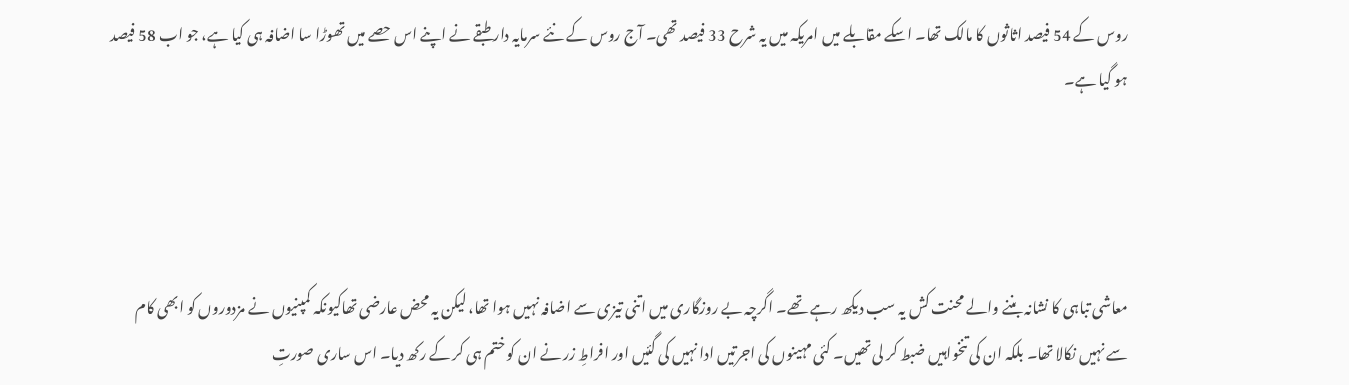روس کے 54 فیصد اثاثوں کا مالک تھا۔ اسکے مقابلے میں امریکہ میں یہ شرح 33 فیصد تھی۔ آج روس کے نئے سرمایہ دار طبقے نے اپنے اس حصے میں تھوڑا سا اضافہ ہی کیا ہے، جو اب 58 فیصد ہو گیا ہے۔




معاشی تباہی کا نشانہ بننے والے محنت کش یہ سب دیکھ رہے تھے۔ اگرچہ بے روزگاری میں اتنی تیزی سے اضافہ نہیں ہوا تھا، لیکن یہ محض عارضی تھاکیونکہ کمپنیوں نے مزدوروں کو ابھی کام سے نہیں نکالا تھا۔ بلکہ ان کی تنخواہیں ضبط کر لی تھیں۔ کئی مہینوں کی اجرتیں ادا نہیں کی گئیں اور افراطِ زر نے ان کو ختم ہی کر کے رکھ دیا۔ اس ساری صورتِ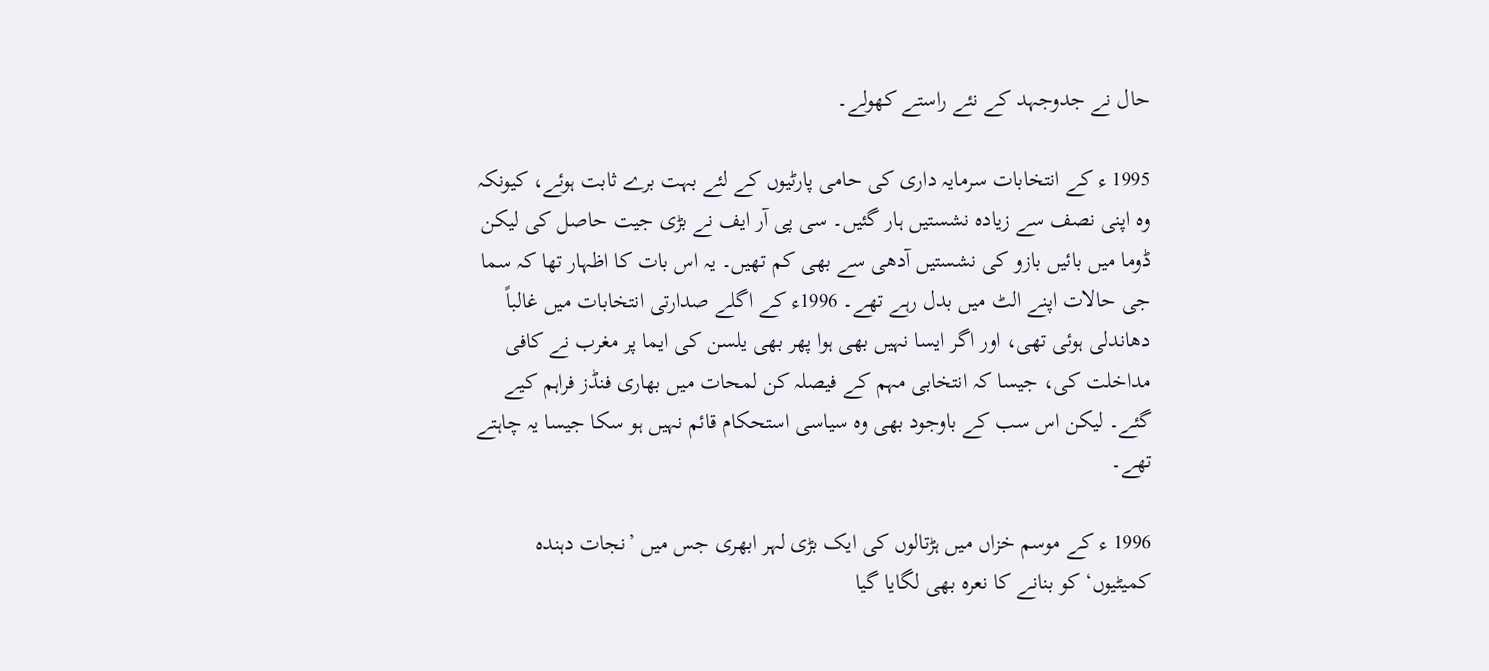حال نے جدوجہد کے نئے راستے کھولے۔

1995 ء کے انتخابات سرمایہ داری کی حامی پارٹیوں کے لئے بہت برے ثابت ہوئے، کیونکہ وہ اپنی نصف سے زیادہ نشستیں ہار گئیں۔ سی پی آر ایف نے بڑی جیت حاصل کی لیکن ڈوما میں بائیں بازو کی نشستیں آدھی سے بھی کم تھیں۔ یہ اس بات کا اظہار تھا کہ سما جی حالات اپنے الٹ میں بدل رہے تھے۔ 1996ء کے اگلے صدارتی انتخابات میں غالباً دھاندلی ہوئی تھی، اور اگر ایسا نہیں بھی ہوا پھر بھی یلسن کی ایما پر مغرب نے کافی مداخلت کی، جیسا کہ انتخابی مہم کے فیصلہ کن لمحات میں بھاری فنڈز فراہم کیے گئے۔ لیکن اس سب کے باوجود بھی وہ سیاسی استحکام قائم نہیں ہو سکا جیسا یہ چاہتے تھے۔

1996 ء کے موسم خزاں میں ہڑتالوں کی ایک بڑی لہر ابھری جس میں ’نجات دہندہ کمیٹیوں‘ کو بنانے کا نعرہ بھی لگایا گیا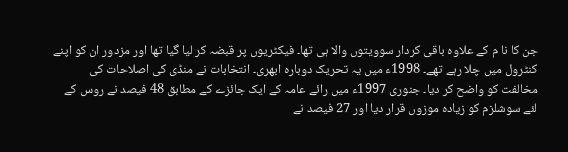جن کا نا م کے علاوہ باقی کردار سوویتوں والا ہی تھا۔ فیکٹریوں پر قبضہ کر لیا گیا تھا اور مزدور ان کو اپنے کنٹرول میں چلا رہے تھے۔ 1998ء میں یہ تحریک دوبارہ ابھری۔ انتخابات نے منڈی کی اصلاحات کی مخالفت کو واضح کر دیا۔ جنوری 1997ء میں رائے عامہ کے ایک جائزے کے مطابق 48 فیصد نے روس کے لئے سوشلزم کو زیادہ موزوں قرار دیا اور 27 فیصد نے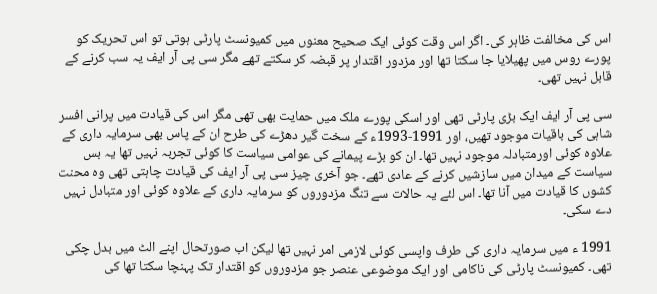اس کی مخالفت ظاہر کی۔ اگر اس وقت کوئی ایک صحیح معنوں میں کمیونسٹ پارٹی ہوتی تو اس تحریک کو پورے روس میں پھیلایا جا سکتا تھا اور مزدور اقتدار پر قبضہ کر سکتے تھے مگر سی پی آر ایف یہ سب کرنے کے قابل نہیں تھی۔

سی پی آر ایف ایک بڑی پارٹی تھی اور اسکی پورے ملک میں حمایت بھی تھی مگر اس کی قیادت میں پرانی افسر شاہی کی باقیات موجود تھیں، اور 1991-1993ء کے سخت گیر دھڑے کی طرح ان کے پاس بھی سرمایہ داری کے علاوہ کوئی اورمتبادلہ موجود نہیں تھا۔ ان کو بڑے پیمانے کی عوامی سیاست کا کوئی تجربہ نہیں تھا یہ بس سیاست کے میدان میں سازشیں کرنے کے عادی تھے۔ جو آخری چیز سی پی آر ایف کی قیادت چاہتی تھی وہ محنت کشوں کا قیادت میں آنا تھا۔ اس لئے یہ حالات سے تنگ مزدوروں کو سرمایہ داری کے علاوہ کوئی اور متبادل نہیں دے سکی۔

1991 ء میں سرمایہ داری کی طرف واپسی کوئی لازمی امر نہیں تھا لیکن اب صورتحال اپنے الٹ میں بدل چکی تھی۔ کمیونسٹ پارٹی کی ناکامی اور ایک موضوعی عنصر جو مزدوروں کو اقتدار تک پہنچا سکتا تھا کی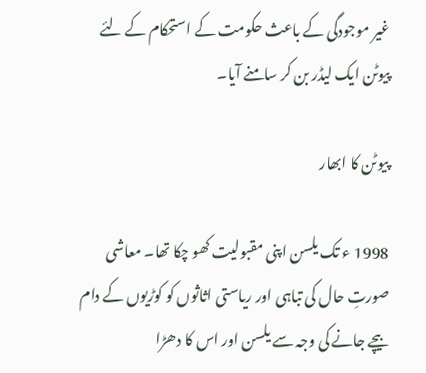غیر موجودگی کے باعث حکومت کے استحکام کے لئے پیوٹن ایک لیڈر بن کر سامنے آیا۔

پیوٹن کا ابھار

1998 ء تک یلسن اپنی مقبولیت کھو چکا تھا۔ معاشی صورتِ حال کی تباہی اور ریاستی اثاثوں کو کوڑیوں کے دام بیچے جانے کی وجہ سے یلسن اور اس کا دھڑا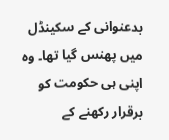بدعنوانی کے سکینڈل میں پھنس گیا تھا۔ وہ اپنی ہی حکومت کو برقرار رکھنے کے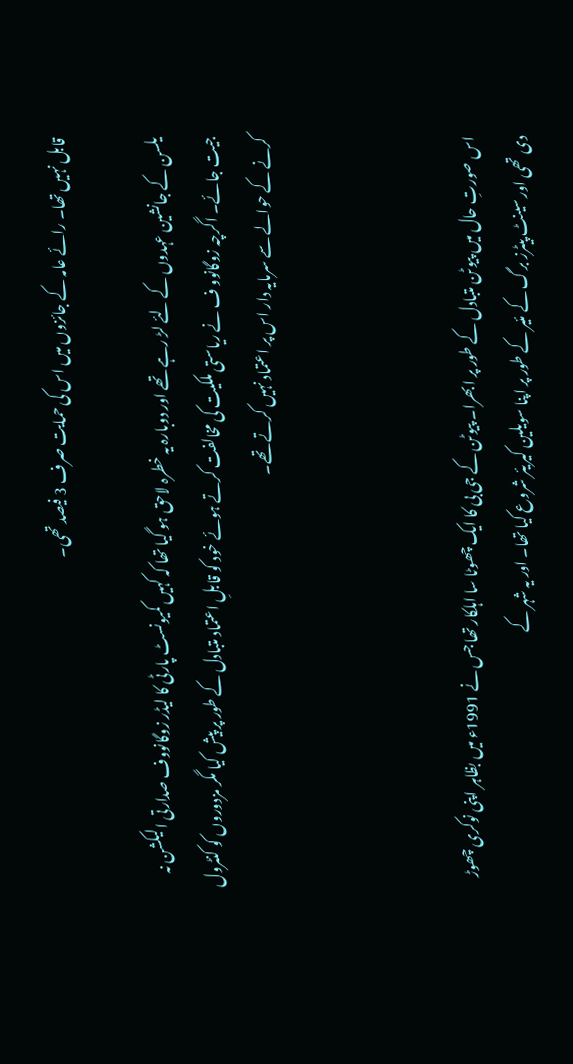قابل نہیں تھا۔ رائے عامہ کے جائزوں میں اس کی حمایت صرف 3 فیصد تھی۔

یلسن کے جانشین عہدوں کے لئے لڑ رہے تھے اور دوبارہ یہ خطرہ لاحق ہو گیا تھا کہ کہیں کمیونسٹ پارٹی کا لیڈر زوگانووف صدارتی الیکشن نہ جیت جائے۔ اگرچہ زوگانوو ف نے ریاستی ملکیت کی مخالفت کرتے ہوئے خود کو قابلِ اعتماد متبادل کے طور پر پیش کیا مگر مزدوروں کو کنٹرول کرنے کے حوالے سے سرمایہ دار اس پر اعتماد نہیں کرتے تھے۔



اس صورتِ حال میں پیوٹن متبادل کے طور پر ابھرا۔ پیوٹن کے جی بی کا ایک چھوٹا سا اہلکار تھا جس نے 1991ء میں بظاہر اپنی نوکری چھوڑ دی تھی اور سینٹ پیٹرز برگ کے مئیر کے طور پر اپنا سویلین کیریئر شروع کیا تھا۔ اور یہ شہر کے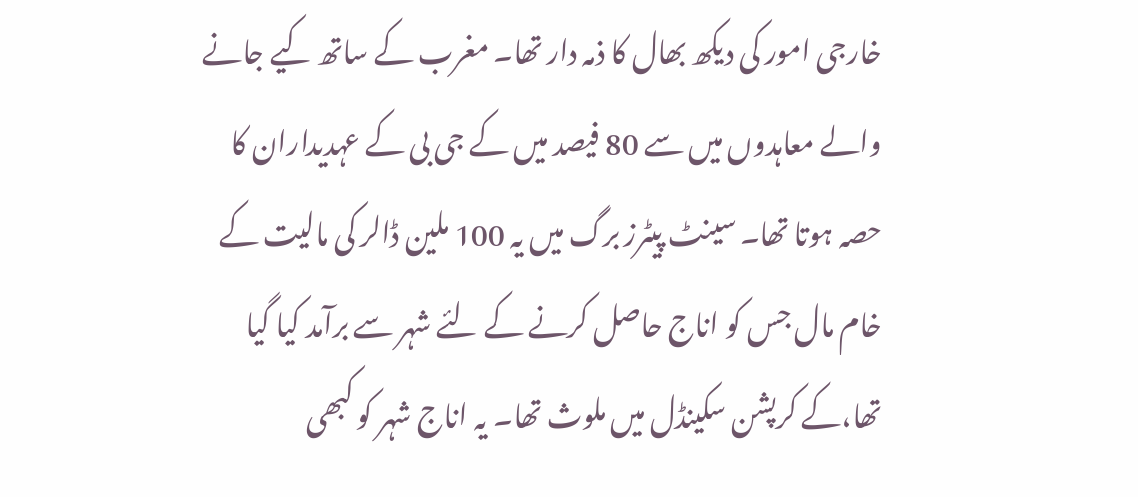خارجی امور کی دیکھ بھال کا ذمہ دار تھا۔ مغرب کے ساتھ کیے جانے والے معاہدوں میں سے 80 فیصد میں کے جی بی کے عہدیداران کا حصہ ہوتا تھا۔ سینٹ پیٹرز برگ میں یہ 100 ملین ڈالر کی مالیت کے خام مال جس کو اناج حاصل کرنے کے لئے شہر سے برآمد کیا گیا تھا،کے کرپشن سکینڈل میں ملوث تھا۔ یہ اناج شہر کو کبھی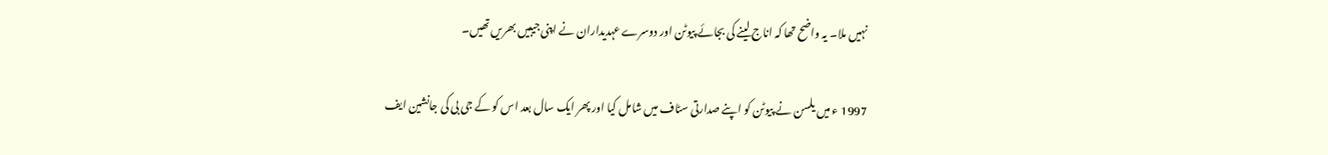نہیں ملا۔ یہ واضح تھا کہ اناج لینے کی بجائے پیوٹن اور دوسرے عہدیداران نے اپنی جیبیں بھریں تھیں۔

1997 ء میں یلسن نے پیوٹن کو اپنے صدارتی سٹاف میں شامل کیا اور پھر ایک سال بعد اس کو کے جی بی کی جانشین ایف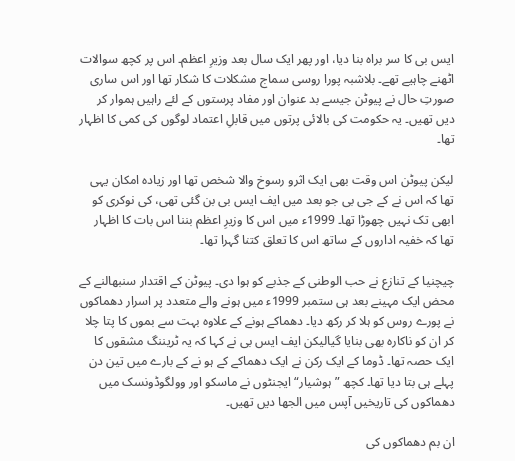ایس بی کا سر براہ بنا دیا، اور پھر ایک سال بعد وزیرِ اعظم۔ اس پر کچھ سوالات اٹھنے چاہیے تھے۔ بلاشبہ پورا روسی سماج مشکلات کا شکار تھا اور اس ساری صورتِ حال نے پیوٹن جیسے بد عنوان اور مفاد پرستوں کے لئے راہیں ہموار کر دیں تھیں۔ یہ حکومت کی بالائی پرتوں میں قابلِ اعتماد لوگوں کی کمی کا اظہار تھا۔

لیکن پیوٹن اس وقت بھی ایک اثرو رسوخ والا شخص تھا اور زیادہ امکان یہی تھا کہ اس نے کے جی بی جو بعد میں ایف ایس بی بن گئی تھی، کی نوکری کو ابھی تک نہیں چھوڑا تھا۔ 1999ء میں اس کا وزیرِ اعظم بننا اس بات کا اظہار تھا کہ خفیہ اداروں کے ساتھ اس کا تعلق کتنا گہرا تھا۔

چیچنیا کے تنازع نے حب الوطنی کے جذبے کو ہوا دی۔ پیوٹن کے اقتدار سنبھالنے کے محض ایک مہینے بعد ہی ستمبر 1999ء میں ہونے والے متعدد پر اسرار دھماکوں نے پورے روس کو ہلا کر رکھ دیا۔ دھماکے ہونے کے علاوہ بہت سے بموں کا پتا چلا کر ان کو ناکارہ بھی بنایا گیالیکن ایف ایس بی نے کہا کہ یہ ٹریننگ مشقوں کا ایک حصہ تھا۔ ڈوما کے ایک رکن نے ایک دھماکے کے ہو نے کے بارے میں تین دن پہلے ہی بتا دیا تھا۔ کچھ ”ہوشیار“ ایجنٹوں نے ماسکو اور وولگوڈونسک میں دھماکوں کی تاریخیں آپس میں الجھا دیں تھیں۔

ان بم دھماکوں کی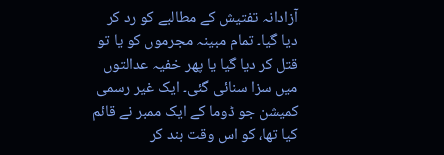آزادانہ تفتیش کے مطالبے کو رد کر دیا گیا۔ تمام مبینہ مجرموں کو یا تو قتل کر دیا گیا یا پھر خفیہ عدالتوں میں سزا سنائی گئی۔ ایک غیر رسمی کمیشن جو ڈوما کے ایک ممبر نے قائم کیا تھا، کو اس وقت بند کر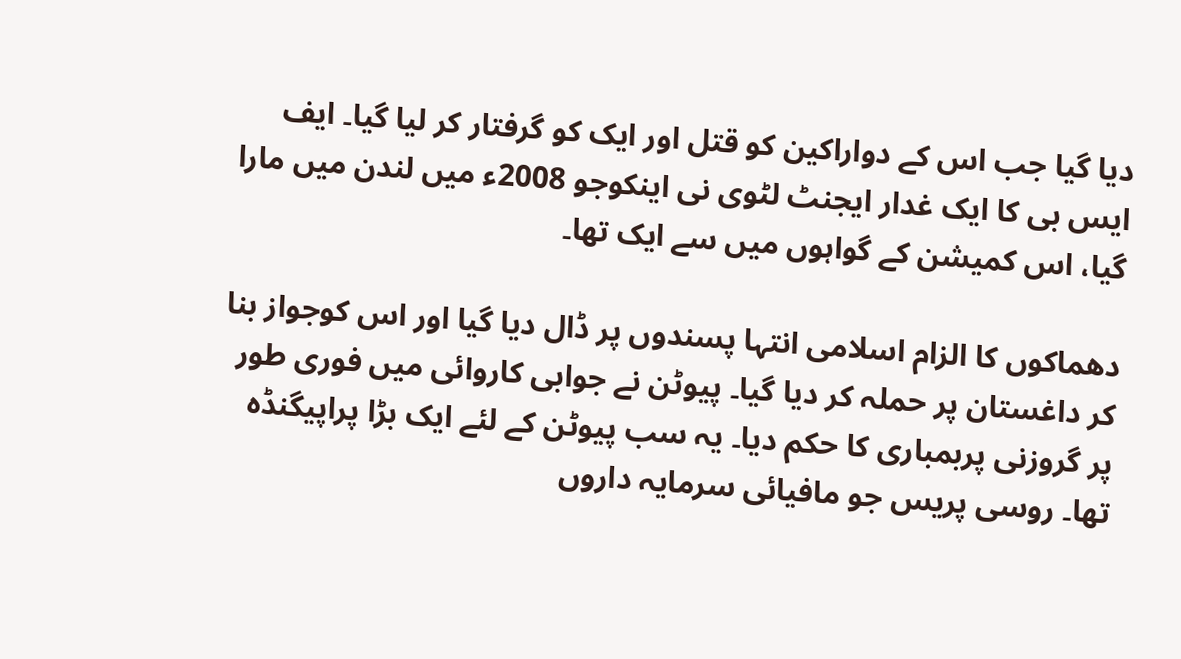دیا گیا جب اس کے دواراکین کو قتل اور ایک کو گرفتار کر لیا گیا۔ ایف ایس بی کا ایک غدار ایجنٹ لٹوی نی اینکوجو 2008ء میں لندن میں مارا گیا، اس کمیشن کے گواہوں میں سے ایک تھا۔

دھماکوں کا الزام اسلامی انتہا پسندوں پر ڈال دیا گیا اور اس کوجواز بنا کر داغستان پر حملہ کر دیا گیا۔ پیوٹن نے جوابی کاروائی میں فوری طور پر گروزنی پربمباری کا حکم دیا۔ یہ سب پیوٹن کے لئے ایک بڑا پراپیگنڈہ تھا۔ روسی پریس جو مافیائی سرمایہ داروں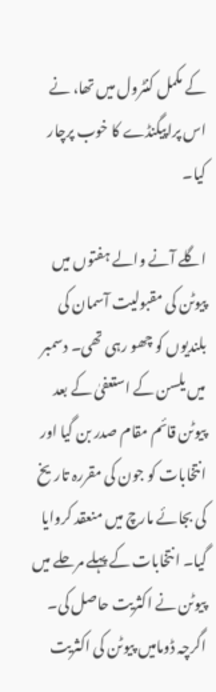کے مکمل کنٹرول میں تھا، نے اس پراپیگنڈے کا خوب پرچار کیا۔

اگلے آنے والے ہفتوں میں پیوٹن کی مقبولیت آسمان کی بلندیوں کو چھو رہی تھی۔ دسمبر میں یلسن کے استعفیٰ کے بعد پیوٹن قائم مقام صدر بن گیا اور انتخابات کو جون کی مقررہ تاریخ کی بجائے مارچ میں منعقد کروایا گیا۔ انتخابات کے پہلے مرحلے میں پیوٹن نے اکثریت حاصل کی۔ اگرچہ ڈومامیں پیوٹن کی اکثریت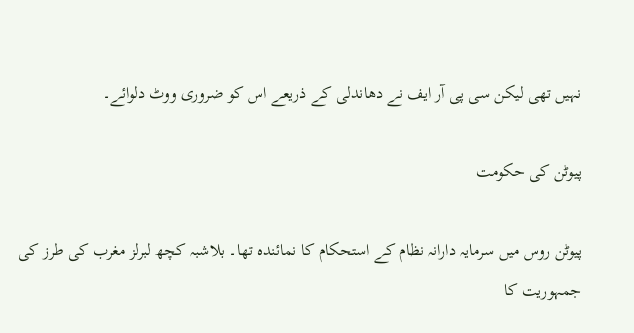نہیں تھی لیکن سی پی آر ایف نے دھاندلی کے ذریعے اس کو ضروری ووٹ دلوائے۔

پیوٹن کی حکومت

پیوٹن روس میں سرمایہ دارانہ نظام کے استحکام کا نمائندہ تھا۔ بلاشبہ کچھ لبرلز مغرب کی طرز کی جمہوریت کا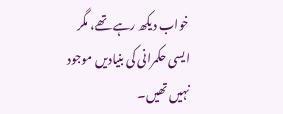خواب دیکھ رہے تھے، مگر ایسی حکمرانی کی بنیادیں موجود نہیں تھیں۔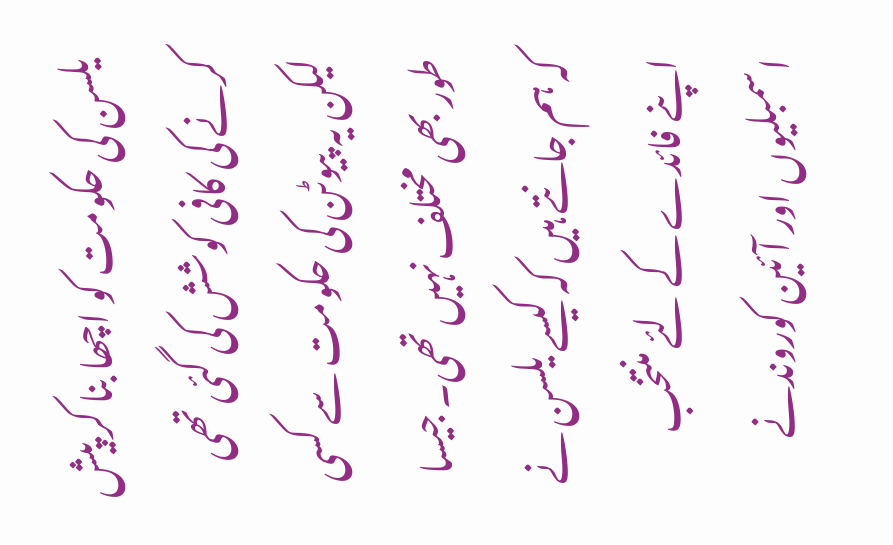یلسن کی حکومت کو اچھا بنا کر پیش کرنے کی کافی کوشش کی گئی تھی لیکن یہ پیوٹن کی حکومت سے کسی طور بھی مختلف نہیں تھی۔ جیسا کہ ہم جانتے ہیں کہ کیسے یلسن نے اپنے فائدے کے لئے منتخب اسمبلیوں اور آئین کوروندنے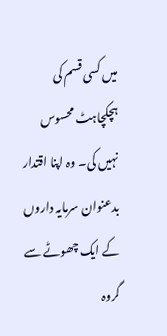میں کسی قسم کی ہچکچاہٹ محسوس نہیں کی۔ وہ اپنا اقتدار بدعنوان سرمایہ داروں کے ایک چھوٹے سے گروہ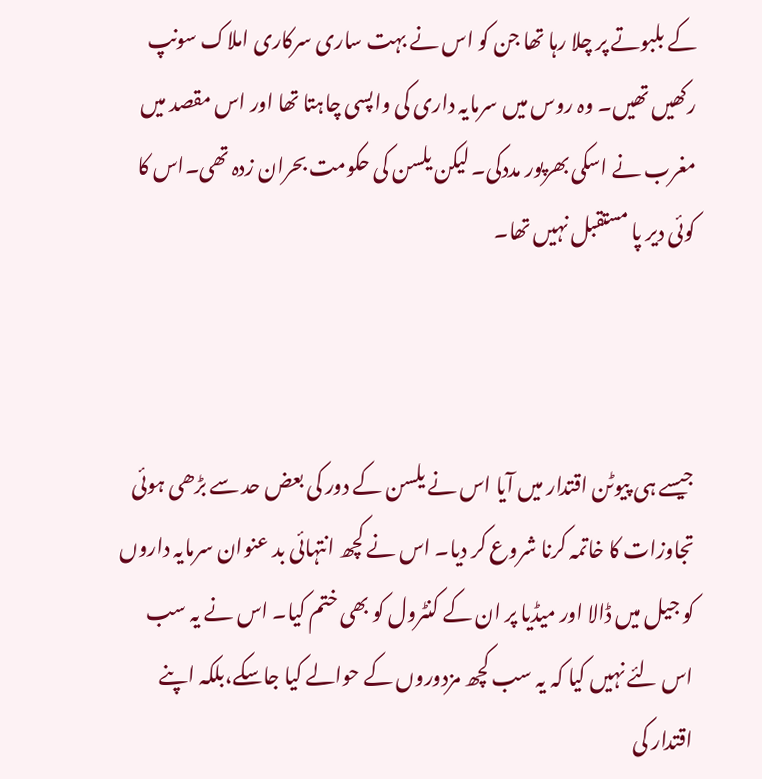کے بلبوتے پر چلا رہا تھا جن کو اس نے بہت ساری سرکاری املاک سونپ رکھیں تھیں۔ وہ روس میں سرمایہ داری کی واپسی چاہتا تھا اور اس مقصد میں مغرب نے اسکی بھرپور مددکی۔ لیکن یلسن کی حکومت بحران زدہ تھی۔اس کا کوئی دیر پا مستقبل نہیں تھا۔



جیسے ہی پیوٹن اقتدار میں آیا اس نے یلسن کے دور کی بعض حد سے بڑھی ہوئی تجاوزات کا خاتمہ کرنا شروع کر دیا۔ اس نے کچھ انتہائی بد عنوان سرمایہ داروں کو جیل میں ڈالا اور میڈیا پر ان کے کنٹرول کو بھی ختم کیا۔ اس نے یہ سب اس لئے نہیں کیا کہ یہ سب کچھ مزدوروں کے حوالے کیا جاسکے،بلکہ اپنے اقتدار کی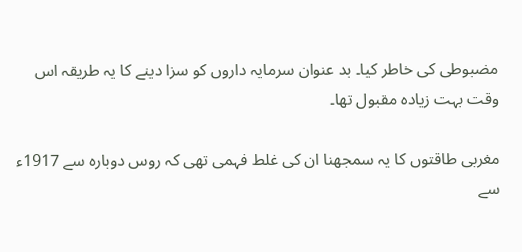مضبوطی کی خاطر کیا۔ بد عنوان سرمایہ داروں کو سزا دینے کا یہ طریقہ اس وقت بہت زیادہ مقبول تھا۔

مغربی طاقتوں کا یہ سمجھنا ان کی غلط فہمی تھی کہ روس دوبارہ سے 1917ء سے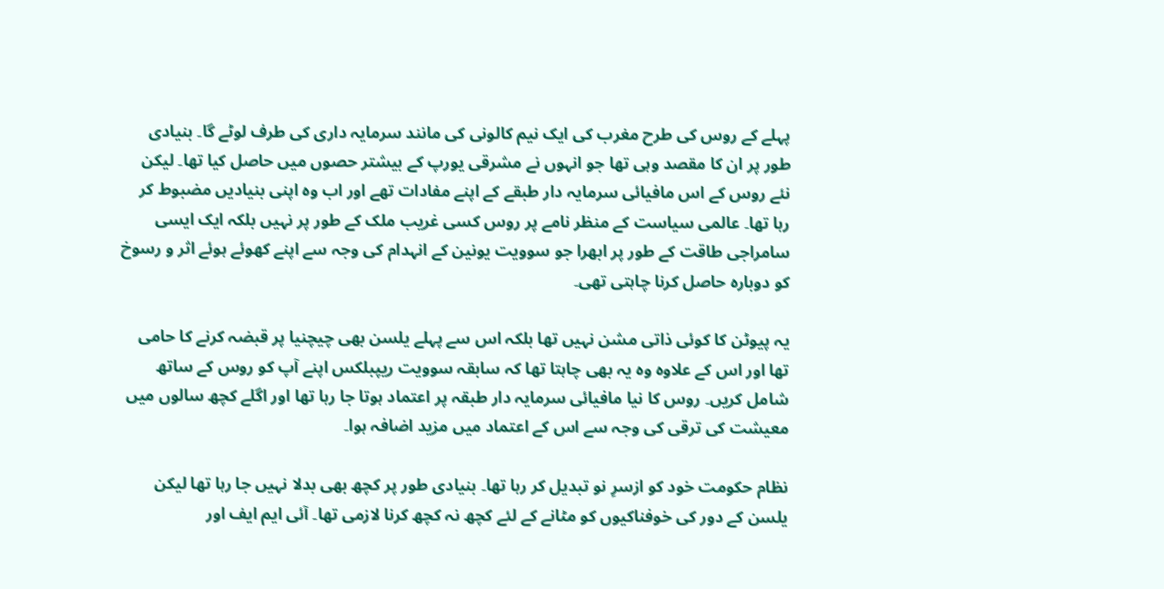پہلے کے روس کی طرح مغرب کی ایک نیم کالونی کی مانند سرمایہ داری کی طرف لوٹے گا۔ بنیادی طور پر ان کا مقصد وہی تھا جو انہوں نے مشرقی یورپ کے بیشتر حصوں میں حاصل کیا تھا۔ لیکن نئے روس کے اس مافیائی سرمایہ دار طبقے کے اپنے مفادات تھے اور اب وہ اپنی بنیادیں مضبوط کر رہا تھا۔ عالمی سیاست کے منظر نامے پر روس کسی غریب ملک کے طور پر نہیں بلکہ ایک ایسی سامراجی طاقت کے طور پر ابھرا جو سوویت یونین کے انہدام کی وجہ سے اپنے کھوئے ہوئے اثر و رسوخ کو دوبارہ حاصل کرنا چاہتی تھی۔

یہ پیوٹن کا کوئی ذاتی مشن نہیں تھا بلکہ اس سے پہلے یلسن بھی چیچنیا پر قبضہ کرنے کا حامی تھا اور اس کے علاوہ وہ یہ بھی چاہتا تھا کہ سابقہ سوویت ریپبلکس اپنے آپ کو روس کے ساتھ شامل کریں۔ روس کا نیا مافیائی سرمایہ دار طبقہ پر اعتماد ہوتا جا رہا تھا اور اگلے کچھ سالوں میں معیشت کی ترقی کی وجہ سے اس کے اعتماد میں مزید اضافہ ہوا۔

نظام حکومت خود کو ازسرِ نو تبدیل کر رہا تھا۔ بنیادی طور پر کچھ بھی بدلا نہیں جا رہا تھا لیکن یلسن کے دور کی خوفناکیوں کو مٹانے کے لئے کچھ نہ کچھ کرنا لازمی تھا۔ آئی ایم ایف اور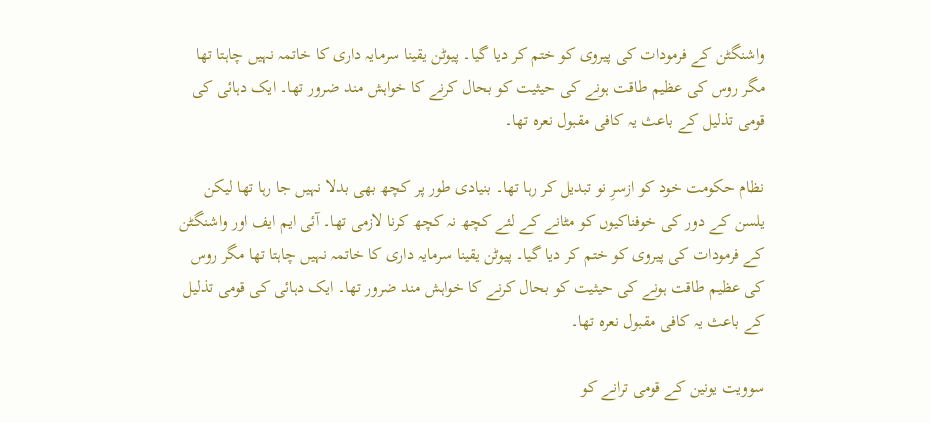واشنگٹن کے فرمودات کی پیروی کو ختم کر دیا گیا۔ پیوٹن یقینا سرمایہ داری کا خاتمہ نہیں چاہتا تھا مگر روس کی عظیم طاقت ہونے کی حیثیت کو بحال کرنے کا خواہش مند ضرور تھا۔ ایک دہائی کی قومی تذلیل کے باعث یہ کافی مقبول نعرہ تھا۔

نظام حکومت خود کو ازسرِ نو تبدیل کر رہا تھا۔ بنیادی طور پر کچھ بھی بدلا نہیں جا رہا تھا لیکن یلسن کے دور کی خوفناکیوں کو مٹانے کے لئے کچھ نہ کچھ کرنا لازمی تھا۔ آئی ایم ایف اور واشنگٹن کے فرمودات کی پیروی کو ختم کر دیا گیا۔ پیوٹن یقینا سرمایہ داری کا خاتمہ نہیں چاہتا تھا مگر روس کی عظیم طاقت ہونے کی حیثیت کو بحال کرنے کا خواہش مند ضرور تھا۔ ایک دہائی کی قومی تذلیل کے باعث یہ کافی مقبول نعرہ تھا۔

سوویت یونین کے قومی ترانے کو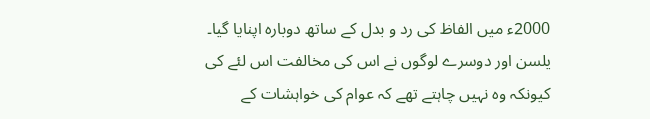2000ء میں الفاظ کی رد و بدل کے ساتھ دوبارہ اپنایا گیا۔ یلسن اور دوسرے لوگوں نے اس کی مخالفت اس لئے کی کیونکہ وہ نہیں چاہتے تھے کہ عوام کی خواہشات کے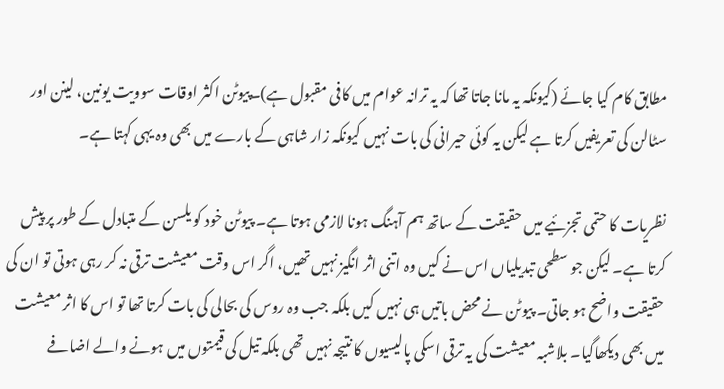مطابق کام کیا جائے (کیونکہ یہ مانا جاتا تھا کہ یہ ترانہ عوام میں کافی مقبول ہے)۔پیوٹن اکثر اوقات سوویت یونین، لینن اور سٹالن کی تعریفیں کرتا ہے لیکن یہ کوئی حیرانی کی بات نہیں کیونکہ زار شاہی کے بارے میں بھی وہ یہی کہتا ہے۔

نظریات کا حتمی تجزئیے میں حقیقت کے ساتھ ہم آہنگ ہونا لازمی ہوتا ہے۔ پیوٹن خود کو یلسن کے متبادل کے طور پر پیش کرتا ہے۔ لیکن جو سطحی تبدیلیاں اس نے کیں وہ اتنی اثر انگیز نہیں تھیں، اگر اس وقت معیشت ترقی نہ کر رہی ہوتی تو ان کی حقیقت واضح ہو جاتی۔ پیوٹن نے محض باتیں ہی نہیں کیں بلکہ جب وہ روس کی بحالی کی بات کرتا تھا تو اس کا اثر معیشت میں بھی دیکھاگیا۔ بلاشبہ معیشت کی یہ ترقی اسکی پالیسیوں کا نتیجہ نہیں تھی بلکہ تیل کی قیمتوں میں ہونے والے اضافے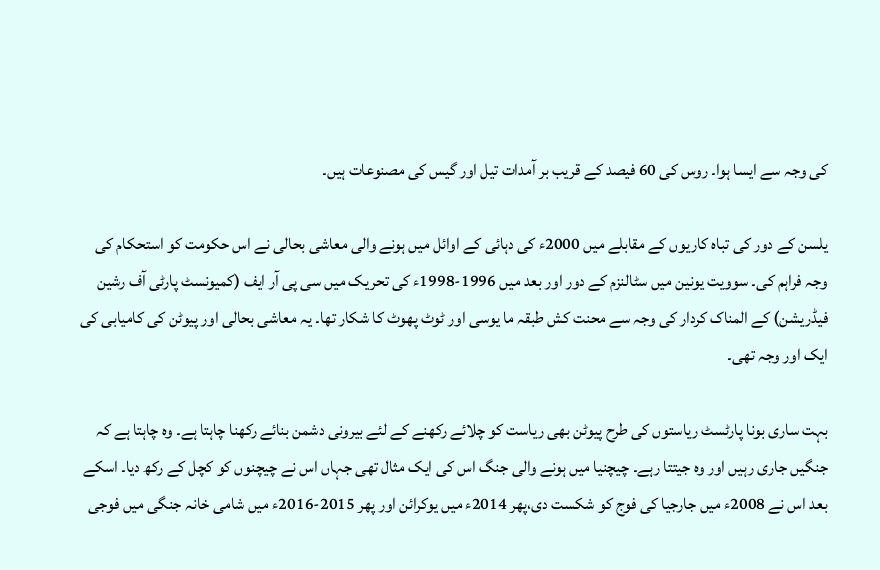کی وجہ سے ایسا ہوا۔ روس کی 60 فیصد کے قریب بر آمدات تیل اور گیس کی مصنوعات ہیں۔

یلسن کے دور کی تباہ کاریوں کے مقابلے میں 2000ء کی دہائی کے اوائل میں ہونے والی معاشی بحالی نے اس حکومت کو استحکام کی وجہ فراہم کی۔ سوویت یونین میں سٹالنزم کے دور اور بعد میں 1996-1998ء کی تحریک میں سی پی آر ایف (کمیونسٹ پارٹی آف رشین فیڈریشن) کے المناک کردار کی وجہ سے محنت کش طبقہ ما یوسی اور ٹوٹ پھوٹ کا شکار تھا۔ یہ معاشی بحالی اور پیوٹن کی کامیابی کی ایک اور وجہ تھی۔

بہت ساری بونا پارٹسٹ ریاستوں کی طرح پیوٹن بھی ریاست کو چلائے رکھنے کے لئے بیرونی دشمن بنائے رکھنا چاہتا ہے۔ وہ چاہتا ہے کہ جنگیں جاری رہیں اور وہ جیتتا رہے۔ چیچنیا میں ہونے والی جنگ اس کی ایک مثال تھی جہاں اس نے چیچنوں کو کچل کے رکھ دیا۔ اسکے بعد اس نے 2008ء میں جارجیا کی فوج کو شکست دی،پھر 2014ء میں یوکرائن اور پھر 2015-2016ء میں شامی خانہ جنگی میں فوجی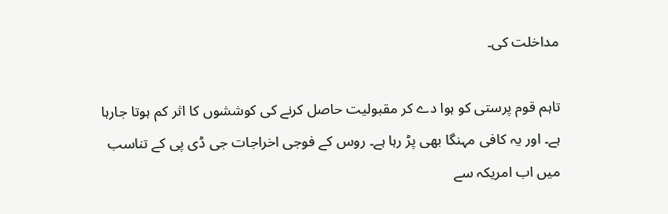مداخلت کی۔

تاہم قوم پرستی کو ہوا دے کر مقبولیت حاصل کرنے کی کوششوں کا اثر کم ہوتا جارہا ہے۔ اور یہ کافی مہنگا بھی پڑ رہا ہے۔ روس کے فوجی اخراجات جی ڈی پی کے تناسب میں اب امریکہ سے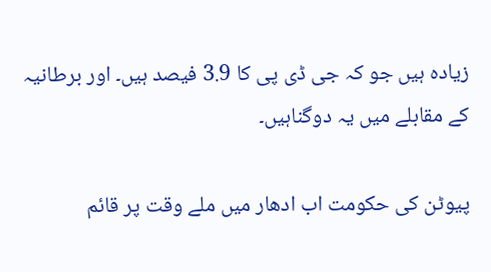زیادہ ہیں جو کہ جی ڈی پی کا 3.9 فیصد ہیں۔ اور برطانیہ کے مقابلے میں یہ دوگناہیں۔

پیوٹن کی حکومت اب ادھار میں ملے وقت پر قائم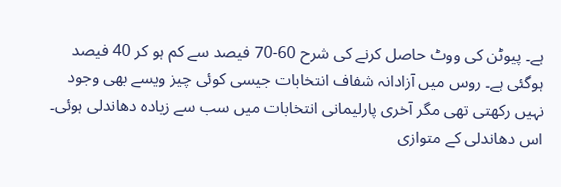ہے۔ پیوٹن کی ووٹ حاصل کرنے کی شرح 60-70 فیصد سے کم ہو کر 40 فیصد ہوگئی ہے۔ روس میں آزادانہ شفاف انتخابات جیسی کوئی چیز ویسے بھی وجود نہیں رکھتی تھی مگر آخری پارلیمانی انتخابات میں سب سے زیادہ دھاندلی ہوئی۔ اس دھاندلی کے متوازی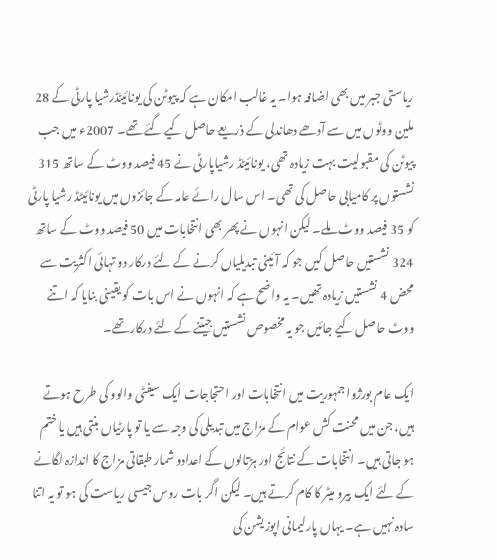ریاستی جبر میں بھی اضافہ ہوا۔ یہ غالب امکان ہے کہ پیوٹن کی یونائیٹڈرشیا پارٹی کے 28 ملین ووٹوں میں سے آدھے دھاندلی کے ذریعے حاصل کیے گئے تھے۔ 2007ء میں جب پیوٹن کی مقبولیت بہت زیادہ تھی، یونائیٹڈ رشیاپارٹی نے 45 فیصد ووٹ کے ساتھ 315 نشستوں پر کامیابی حاصل کی تھی۔ اس سال رائے عامہ کے جائزوں میں یونائیٹڈ رشیا پارٹی کو 35 فیصد ووٹ ملے۔ لیکن انہوں نے پھر بھی انتخابات میں 50 فیصد ووٹ کے ساتھ 324 نشستیں حاصل کیں جو کہ آئینی تبدیلیاں کرنے کے لئے درکار دو تہائی اکثریت سے محض 4 نشستیں زیادہ تھیں۔ یہ واضح ہے کہ انہوں نے اس بات کو یقینی بنایا کہ اتنے ووٹ حاصل کیے جائیں جو یہ مخصوص نشستیں جیتنے کے لئے درکار تھے۔

ایک عام بورژوا جمہوریت میں انتخابات اور احتجاجات ایک سیفٹی والوو کی طرح ہوتے ہیں، جن میں محنت کش عوام کے مزاج میں تبدیلی کی وجہ سے یا تو پارٹیاں بنتی ہیں یا ختم ہو جاتی ہیں۔ انتخابات کے نتائج اور ہڑتالوں کے اعدادو شمار طبقاتی مزاج کا اندازہ لگانے کے لئے ایک بیرو میٹر کا کام کرتے ہیں۔ لیکن اگر بات روس جیسی ریاست کی ہو تو یہ اتنا سادہ نہیں ہے۔ یہاں پارلیمانی اپوزیشن کی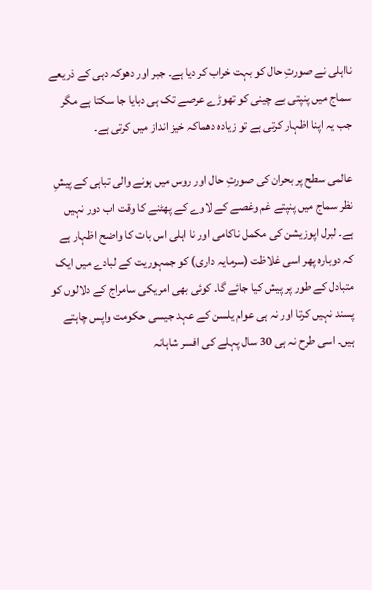نااہلی نے صورتِ حال کو بہت خراب کر دیا ہے۔ جبر اور دھوکہ دہی کے ذریعے سماج میں پنپتی بے چینی کو تھوڑے عرصے تک ہی دبایا جا سکتا ہے مگر جب یہ اپنا اظہار کرتی ہے تو زیادہ دھماکہ خیز انداز میں کرتی ہے۔

عالمی سطح پر بحران کی صورتِ حال اور روس میں ہونے والی تباہی کے پیشِ نظر سماج میں پنپتے غم وغصے کے لاوے کے پھٹنے کا وقت اب دور نہیں ہے۔ لبرل اپوزیشن کی مکمل ناکامی اور نا اہلی اس بات کا واضح اظہار ہے کہ دوبارہ پھر اسی غلاظت (سرمایہ داری) کو جمہوریت کے لبادے میں ایک متبادل کے طور پر پیش کیا جائے گا۔ کوئی بھی امریکی سامراج کے دلالوں کو پسند نہیں کرتا اور نہ ہی عوام یلسن کے عہد جیسی حکومت واپس چاہتے ہیں۔ اسی طرح نہ ہی 30 سال پہلے کی افسر شاہانہ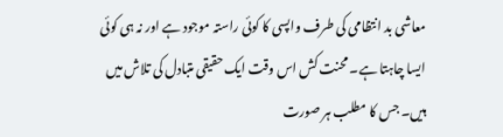معاشی بد انتظامی کی طرف واپسی کا کوئی راستہ موجود ہے اور نہ ہی کوئی ایسا چاہتا ہے۔ محنت کش اس وقت ایک حقیقی متبادل کی تلاش میں ہیں۔ جس کا مطلب ہر صورت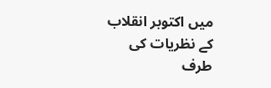میں اکتوبر انقلاب کے نظریات کی طرف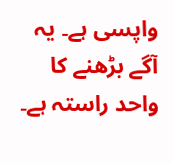واپسی ہے۔ یہ آگے بڑھنے کا واحد راستہ ہے۔